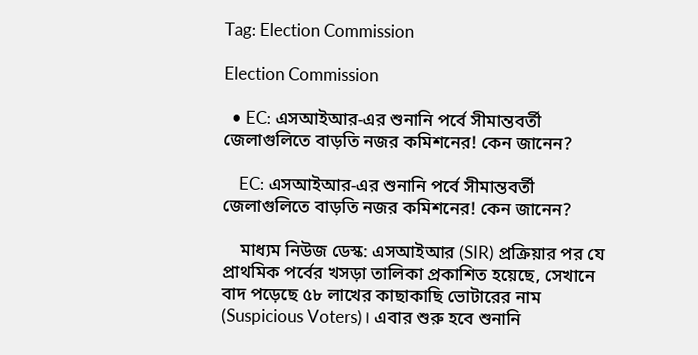Tag: Election Commission

Election Commission

  • EC: এসআইআর-এর শুনানি পর্বে সীমান্তবর্তী জেলাগুলিতে বাড়তি নজর কমিশনের! কেন জানেন?

    EC: এসআইআর-এর শুনানি পর্বে সীমান্তবর্তী জেলাগুলিতে বাড়তি নজর কমিশনের! কেন জানেন?

    মাধ্যম নিউজ ডেস্ক: এসআইআর (SIR) প্রক্রিয়ার পর যে প্রাথমিক পর্বের খসড়া তালিকা প্রকাশিত হয়েছে, সেখানে বাদ পড়েছে ৫৮ লাখের কাছাকাছি ভোটারের নাম (Suspicious Voters)। এবার শুরু হবে শুনানি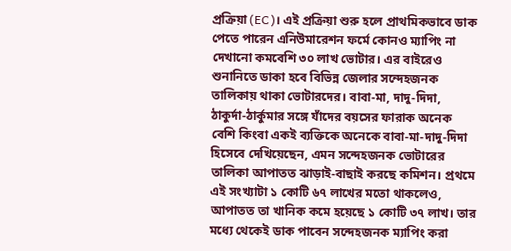প্রক্রিয়া (EC)। এই প্রক্রিয়া শুরু হলে প্রাথমিকভাবে ডাক পেতে পারেন এনিউমারেশন ফর্মে কোনও ম্যাপিং না দেখানো কমবেশি ৩০ লাখ ভোটার। এর বাইরেও শুনানিতে ডাকা হবে বিভিন্ন জেলার সন্দেহজনক তালিকায় থাকা ভোটারদের। বাবা-মা, দাদু-দিদা, ঠাকুর্দা-ঠার্কুমার সঙ্গে যাঁদের বয়সের ফারাক অনেক বেশি কিংবা একই ব্যক্তিকে অনেকে বাবা-মা-দাদু-দিদা হিসেবে দেখিয়েছেন, এমন সন্দেহজনক ভোটারের তালিকা আপাতত ঝাড়াই-বাছাই করছে কমিশন। প্রথমে এই সংখ্যাটা ১ কোটি ৬৭ লাখের মতো থাকলেও, আপাতত তা খানিক কমে হয়েছে ১ কোটি ৩৭ লাখ। তার মধ্যে থেকেই ডাক পাবেন সন্দেহজনক ম্যাপিং করা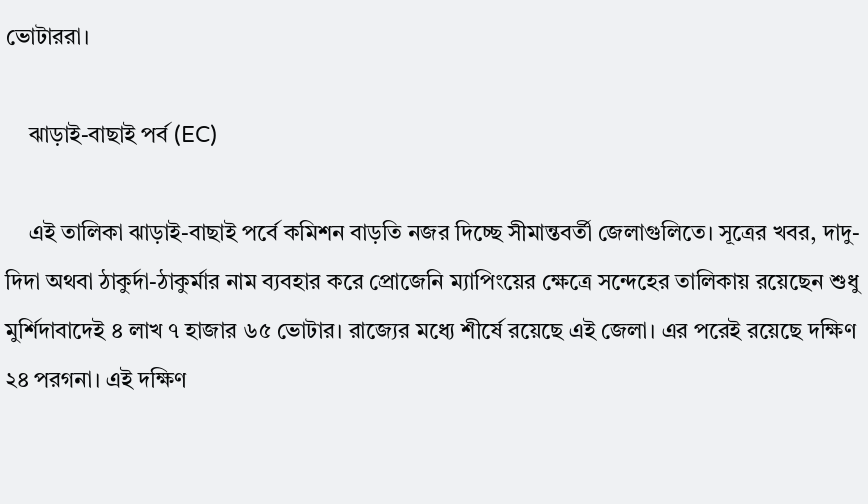ভোটাররা।

    ঝাড়াই-বাছাই পর্ব (EC)

    এই তালিকা ঝাড়াই-বাছাই পর্বে কমিশন বাড়তি নজর দিচ্ছে সীমান্তবর্তী জেলাগুলিতে। সূত্রের খবর, দাদু-দিদা অথবা ঠাকুর্দা-ঠাকুর্মার নাম ব্যবহার করে প্রোজেনি ম্যাপিংয়ের ক্ষেত্রে সন্দেহের তালিকায় রয়েছেন শুধু মুর্শিদাবাদেই ৪ লাখ ৭ হাজার ৬৫ ভোটার। রাজ্যের মধ্যে শীর্ষে রয়েছে এই জেলা। এর পরেই রয়েছে দক্ষিণ ২৪ পরগনা। এই দক্ষিণ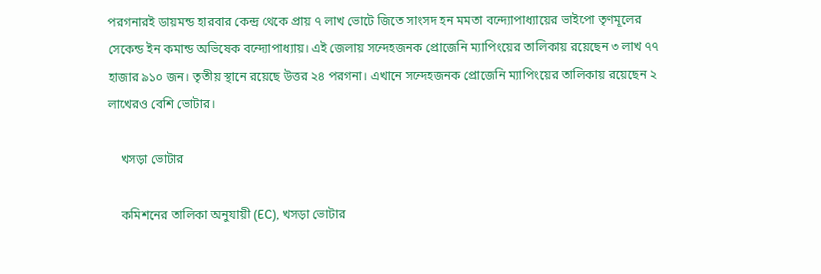পরগনারই ডায়মন্ড হারবার কেন্দ্র থেকে প্রায় ৭ লাখ ভোটে জিতে সাংসদ হন মমতা বন্দ্যোপাধ্যায়ের ভাইপো তৃণমূলের সেকেন্ড ইন কমান্ড অভিষেক বন্দ্যোপাধ্যায়। এই জেলায় সন্দেহজনক প্রোজেনি ম্যাপিংয়ের তালিকায় রয়েছেন ৩ লাখ ৭৭ হাজার ৯১০ জন। তৃতীয় স্থানে রয়েছে উত্তর ২৪ পরগনা। এখানে সন্দেহজনক প্রোজেনি ম্যাপিংয়ের তালিকায় রয়েছেন ২ লাখেরও বেশি ভোটার।

    খসড়া ভোটার

    কমিশনের তালিকা অনুযায়ী (EC), খসড়া ভোটার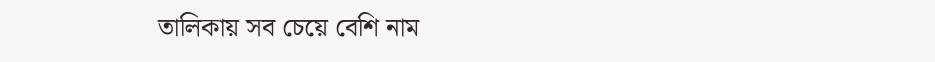তালিকায় সব চেয়ে বেশি নাম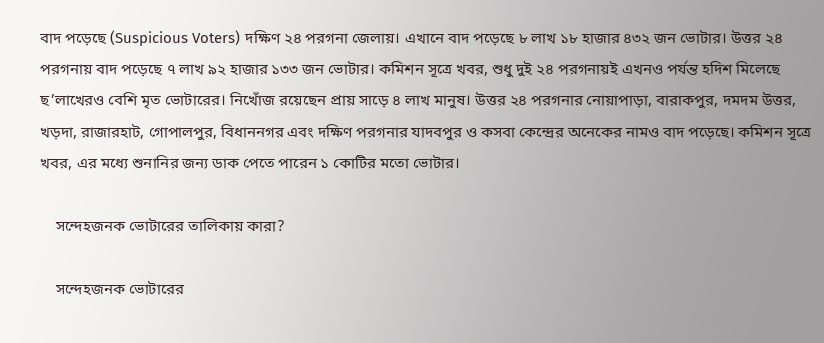বাদ পড়েছে (Suspicious Voters) দক্ষিণ ২৪ পরগনা জেলায়। এখানে বাদ পড়েছে ৮ লাখ ১৮ হাজার ৪৩২ জন ভোটার। উত্তর ২৪ পরগনায় বাদ পড়েছে ৭ লাখ ৯২ হাজার ১৩৩ জন ভোটার। কমিশন সূত্রে খবর, শুধু দুই ২৪ পরগনায়ই এখনও পর্যন্ত হদিশ মিলেছে ছ’লাখেরও বেশি মৃত ভোটারের। নিখোঁজ রয়েছেন প্রায় সাড়ে ৪ লাখ মানুষ। উত্তর ২৪ পরগনার নোয়াপাড়া, বারাকপুর, দমদম উত্তর, খড়দা, রাজারহাট, গোপালপুর, বিধাননগর এবং দক্ষিণ পরগনার যাদবপুর ও কসবা কেন্দ্রের অনেকের নামও বাদ পড়েছে। কমিশন সূত্রে খবর, এর মধ্যে শুনানির জন্য ডাক পেতে পারেন ১ কোটির মতো ভোটার।

    সন্দেহজনক ভোটারের তালিকায় কারা?

    সন্দেহজনক ভোটারের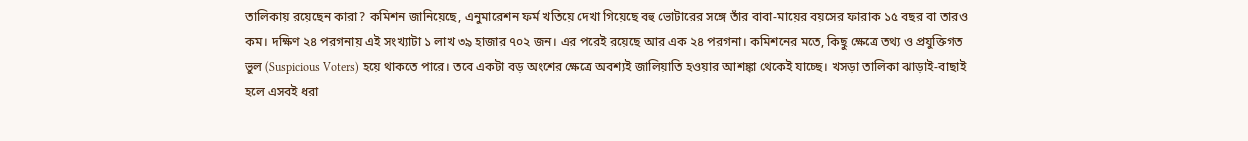তালিকায় রয়েছেন কারা? কমিশন জানিয়েছে, এনুমারেশন ফর্ম খতিয়ে দেখা গিয়েছে বহু ভোটারের সঙ্গে তাঁর বাবা-মায়ের বয়সের ফারাক ১৫ বছর বা তারও কম। দক্ষিণ ২৪ পরগনায় এই সংখ্যাটা ১ লাখ ৩৯ হাজার ৭০২ জন। এর পরেই রয়েছে আর এক ২৪ পরগনা। কমিশনের মতে, কিছু ক্ষেত্রে তথ্য ও প্রযুক্তিগত ভুল (Suspicious Voters) হয়ে থাকতে পারে। তবে একটা বড় অংশের ক্ষেত্রে অবশ্যই জালিয়াতি হওয়ার আশঙ্কা থেকেই যাচ্ছে। খসড়া তালিকা ঝাড়াই-বাছাই হলে এসবই ধরা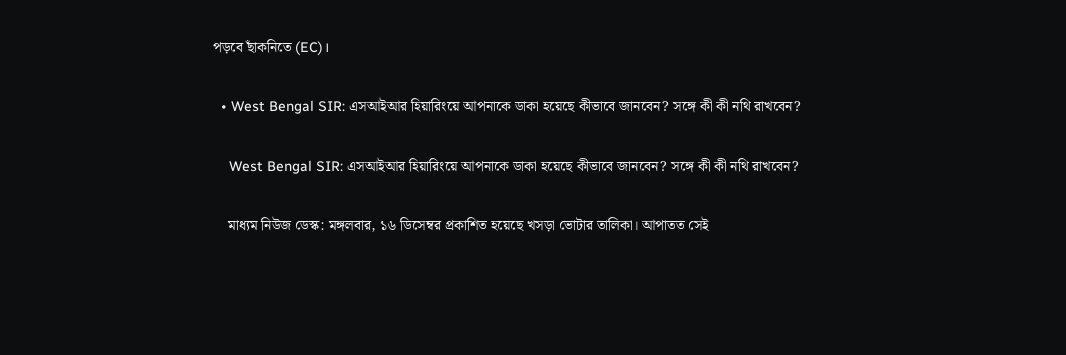পড়বে ছাঁকনিতে (EC)।

  • West Bengal SIR: এসআইআর হিয়ারিংয়ে আপনাকে ডাকা হয়েছে কীভাবে জানবেন? সঙ্গে কী কী নথি রাখবেন?

    West Bengal SIR: এসআইআর হিয়ারিংয়ে আপনাকে ডাকা হয়েছে কীভাবে জানবেন? সঙ্গে কী কী নথি রাখবেন?

    মাধ্যম নিউজ ডেস্ক: মঙ্গলবার, ১৬ ডিসেম্বর প্রকাশিত হয়েছে খসড়া ভোটার তালিকা। আপাতত সেই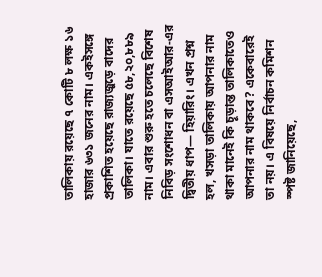তালিকায় রয়েছে ৭ কোটি ৮ লক্ষ ১৬ হাজার ৬৩১ জনের নাম। একইসঙ্গে প্রকাশিত হয়েছে রাজ্যজুড়ে বাদের তালিকা। যাতে রয়েছে ৫৮,২০,৮৮৯ নাম। এবার শুরু হতে চলেছে বিশেষ নিবিড় সংশোধন বা এসআইআর-এর দ্বিতীয় ধাপ— হিয়ারিং। এখন প্রশ্ন হল, খসড়া তালিকায় আপনার নাম থাকা মানেই কি চূড়ান্ত তালিকাতেও আপনার নাম থাকবে? একেবারেই তা নয়। এ বিষয়ে নির্বাচন কমিশন স্পষ্ট জানিয়েছে,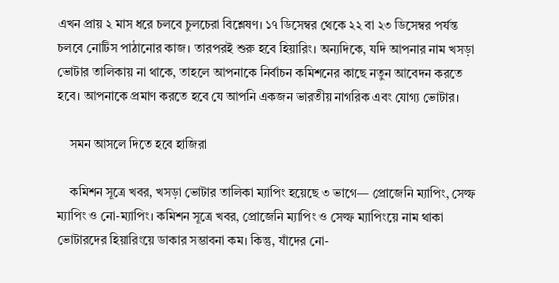এখন প্রায় ২ মাস ধরে চলবে চুলচেরা বিশ্লেষণ। ১৭ ডিসেম্বর থেকে ২২ বা ২৩ ডিসেম্বর পর্যন্ত চলবে নোটিস পাঠানোর কাজ। তারপরই শুরু হবে হিয়ারিং। অন্যদিকে, যদি আপনার নাম খসড়া ভোটার তালিকায় না থাকে, তাহলে আপনাকে নির্বাচন কমিশনের কাছে নতুন আবেদন করতে হবে। আপনাকে প্রমাণ করতে হবে যে আপনি একজন ভারতীয় নাগরিক এবং যোগ্য ভোটার।

    সমন আসলে দিতে হবে হাজিরা

    কমিশন সূত্রে খবর, খসড়া ভোটার তালিকা ম্যাপিং হয়েছে ৩ ভাগে— প্রোজেনি ম্যাপিং, সেল্ফ ম্যাপিং ও নো-ম্যাপিং। কমিশন সূত্রে খবর, প্রোজেনি ম্যাপিং ও সেল্ফ ম্যাপিংয়ে নাম থাকা ভোটারদের হিয়ারিংয়ে ডাকার সম্ভাবনা কম। কিন্তু, যাঁদের নো-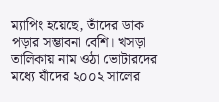ম্যাপিং হয়েছে, তাঁদের ডাক পড়ার সম্ভাবনা বেশি। খসড়া তালিকায় নাম ওঠা ভোটারদের মধ্যে যাঁদের ২০০২ সালের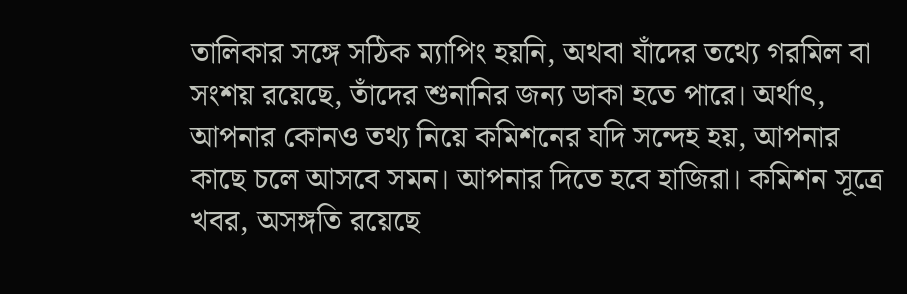তালিকার সঙ্গে সঠিক ম্যাপিং হয়নি, অথবা যাঁদের তথ্যে গরমিল বা সংশয় রয়েছে, তাঁদের শুনানির জন্য ডাকা হতে পারে। অর্থাৎ, আপনার কোনও তথ্য নিয়ে কমিশনের যদি সন্দেহ হয়, আপনার কাছে চলে আসবে সমন। আপনার দিতে হবে হাজিরা। কমিশন সূত্রে খবর, অসঙ্গতি রয়েছে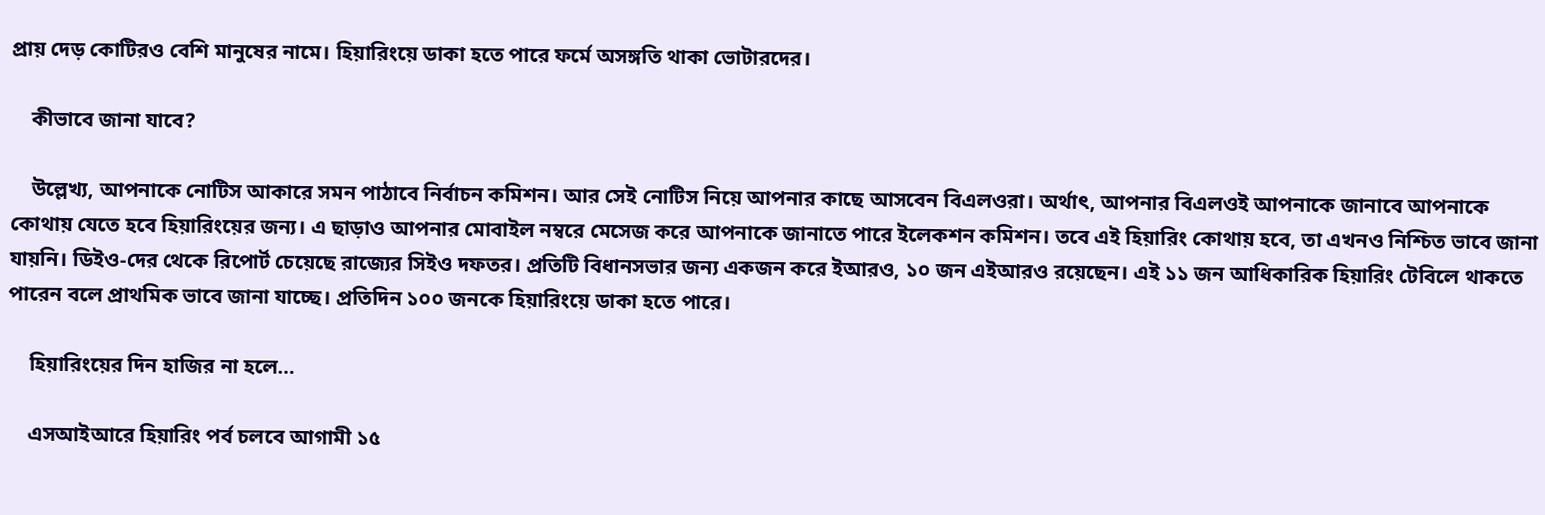প্রায় দেড় কোটিরও বেশি মানুষের নামে। হিয়ারিংয়ে ডাকা হতে পারে ফর্মে অসঙ্গতি থাকা ভোটারদের।

    কীভাবে জানা যাবে?

    উল্লেখ্য, আপনাকে নোটিস আকারে সমন পাঠাবে নির্বাচন কমিশন। আর সেই নোটিস নিয়ে আপনার কাছে আসবেন বিএলওরা। অর্থাৎ, আপনার বিএলওই আপনাকে জানাবে আপনাকে কোথায় যেতে হবে হিয়ারিংয়ের জন্য। এ ছাড়াও আপনার মোবাইল নম্বরে মেসেজ করে আপনাকে জানাতে পারে ইলেকশন কমিশন। তবে এই হিয়ারিং কোথায় হবে, তা এখনও নিশ্চিত ভাবে জানা যায়নি। ডিইও-দের থেকে রিপোর্ট চেয়েছে রাজ্যের সিইও দফতর। প্রতিটি বিধানসভার জন্য একজন করে ইআরও, ১০ জন এইআরও রয়েছেন। এই ১১ জন আধিকারিক হিয়ারিং টেবিলে থাকতে পারেন বলে প্রাথমিক ভাবে জানা যাচ্ছে। প্রতিদিন ১০০ জনকে হিয়ারিংয়ে ডাকা হতে পারে।

    হিয়ারিংয়ের দিন হাজির না হলে…

    এসআইআরে হিয়ারিং পর্ব চলবে আগামী ১৫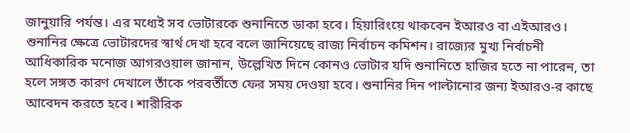জানুয়ারি পর্যন্ত। এর মধ্যেই সব ভোটারকে শুনানিতে ডাকা হবে। হিয়ারিংয়ে থাকবেন ইআরও বা এইআরও। শুনানির ক্ষেত্রে ভোটারদের স্বার্থ দেখা হবে বলে জানিয়েছে রাজ্য নির্বাচন কমিশন। রাজ্যের মুখ্য নির্বাচনী আধিকারিক মনোজ আগরওয়াল জানান, উল্লেখিত দিনে কোনও ভোটার যদি শুনানিতে হাজির হতে না পারেন, তা হলে সঙ্গত কারণ দেখালে তাঁকে পরবর্তীতে ফের সময় দেওয়া হবে। শুনানির দিন পাল্টানোর জন্য ইআরও-র কাছে আবেদন করতে হবে। শারীরিক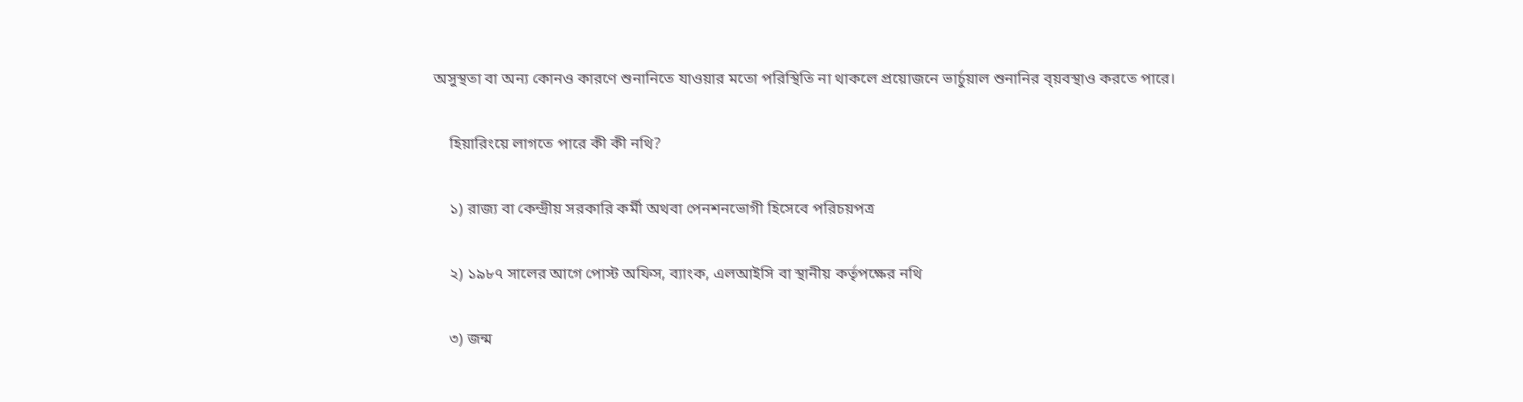অসুস্থতা বা অন্য কোনও কারণে শুনানিতে যাওয়ার মতো পরিস্থিতি না থাকলে প্রয়োজনে ভার্চুয়াল শুনানির ব্য়বস্থাও করতে পারে।

    হিয়ারিংয়ে লাগতে পারে কী কী নথি?

    ১) রাজ্য বা কেন্দ্রীয় সরকারি কর্মী অথবা পেনশনভোগী হিসেবে পরিচয়পত্র

    ২) ১৯৮৭ সালের আগে পোস্ট অফিস, ব্যাংক, এলআইসি বা স্থানীয় কর্তৃপক্ষের নথি

    ৩) জন্ম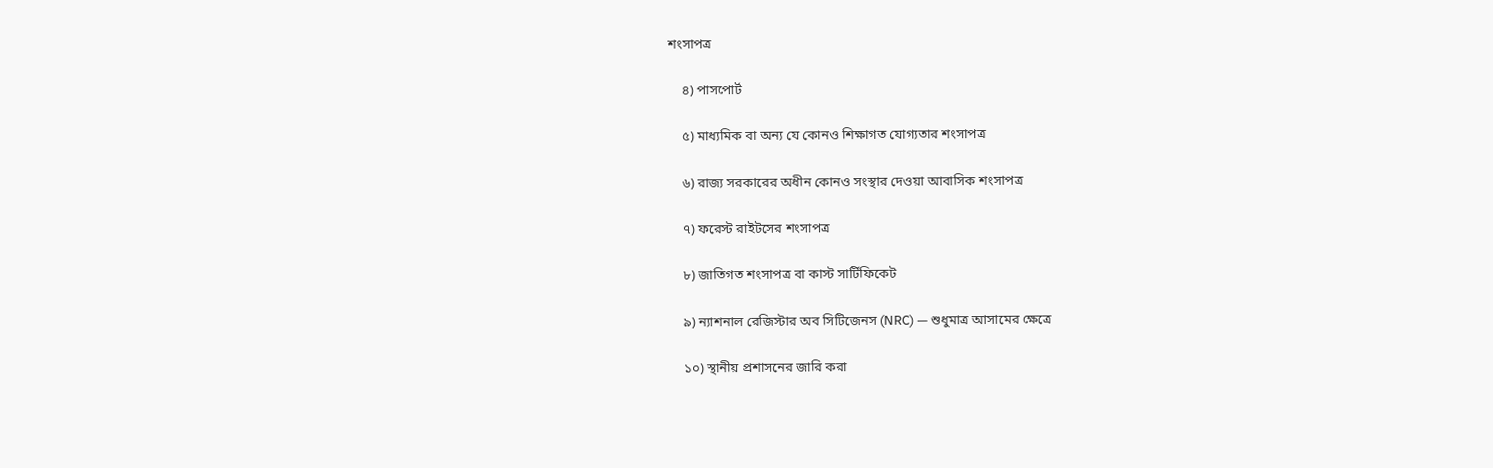শংসাপত্র

    ৪) পাসপোর্ট

    ৫) মাধ্যমিক বা অন্য যে কোনও শিক্ষাগত যোগ্যতার শংসাপত্র

    ৬) রাজ্য সরকারের অধীন কোনও সংস্থার দেওয়া আবাসিক শংসাপত্র

    ৭) ফরেস্ট রাইটসের শংসাপত্র

    ৮) জাতিগত শংসাপত্র বা কাস্ট সার্টিফিকেট

    ৯) ন্যাশনাল রেজিস্টার অব সিটিজেনস (NRC) — শুধুমাত্র আসামের ক্ষেত্রে

    ১০) স্থানীয় প্রশাসনের জারি করা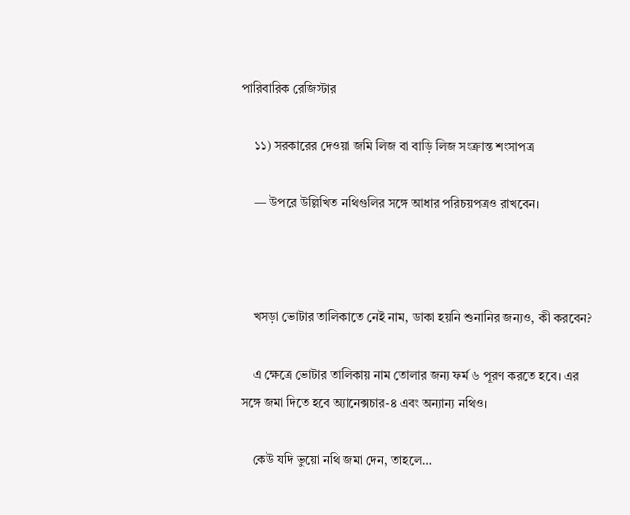পারিবারিক রেজিস্টার

    ১১) সরকারের দেওয়া জমি লিজ বা বাড়ি লিজ সংক্রান্ত শংসাপত্র

    — উপরে উল্লিখিত নথিগুলির সঙ্গে আধার পরিচয়পত্রও রাখবেন।



    খসড়া ভোটার তালিকাতে নেই নাম, ডাকা হয়নি শুনানির জন্যও, কী করবেন?

    এ ক্ষেত্রে ভোটার তালিকায় নাম তোলার জন্য ফর্ম ৬ পূরণ করতে হবে। এর সঙ্গে জমা দিতে হবে অ্যানেক্সচার-৪ এবং অন্যান্য নথিও।

    কেউ যদি ভুয়ো নথি জমা দেন, তাহলে…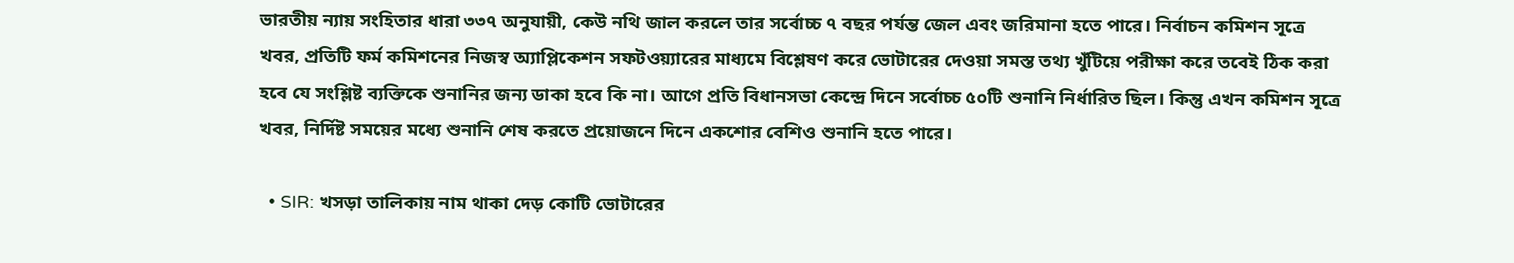ভারতীয় ন্যায় সংহিতার ধারা ৩৩৭ অনুযায়ী, কেউ নথি জাল করলে তার সর্বোচ্চ ৭ বছর পর্যন্ত জেল এবং জরিমানা হতে পারে। নির্বাচন কমিশন সূত্রে খবর, প্রতিটি ফর্ম কমিশনের নিজস্ব অ্যাপ্লিকেশন সফটওয়্যারের মাধ্যমে বিশ্লেষণ করে ভোটারের দেওয়া সমস্ত তথ্য খুঁটিয়ে পরীক্ষা করে তবেই ঠিক করা হবে যে সংশ্লিষ্ট ব্যক্তিকে শুনানির জন্য ডাকা হবে কি না। আগে প্রতি বিধানসভা কেন্দ্রে দিনে সর্বোচ্চ ৫০টি শুনানি নির্ধারিত ছিল। কিন্তু এখন কমিশন সূত্রে খবর, নির্দিষ্ট সময়ের মধ্যে শুনানি শেষ করতে প্রয়োজনে দিনে একশোর বেশিও শুনানি হতে পারে।

  • SIR: খসড়া তালিকায় নাম থাকা দেড় কোটি ভোটারের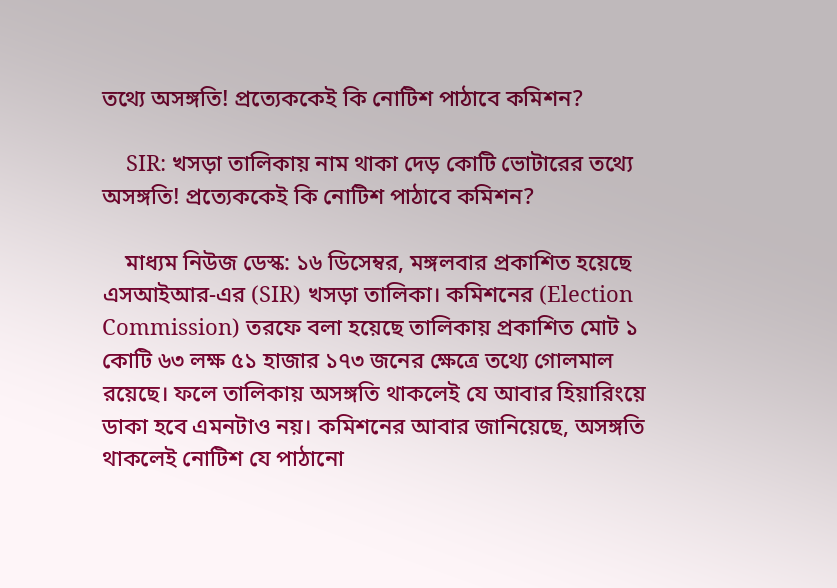তথ্যে অসঙ্গতি! প্রত্যেককেই কি নোটিশ পাঠাবে কমিশন?

    SIR: খসড়া তালিকায় নাম থাকা দেড় কোটি ভোটারের তথ্যে অসঙ্গতি! প্রত্যেককেই কি নোটিশ পাঠাবে কমিশন?

    মাধ্যম নিউজ ডেস্ক: ১৬ ডিসেম্বর, মঙ্গলবার প্রকাশিত হয়েছে এসআইআর-এর (SIR) খসড়া তালিকা। কমিশনের (Election Commission) তরফে বলা হয়েছে তালিকায় প্রকাশিত মোট ১ কোটি ৬৩ লক্ষ ৫১ হাজার ১৭৩ জনের ক্ষেত্রে তথ্যে গোলমাল রয়েছে। ফলে তালিকায় অসঙ্গতি থাকলেই যে আবার হিয়ারিংয়ে ডাকা হবে এমনটাও নয়। কমিশনের আবার জানিয়েছে, অসঙ্গতি থাকলেই নোটিশ যে পাঠানো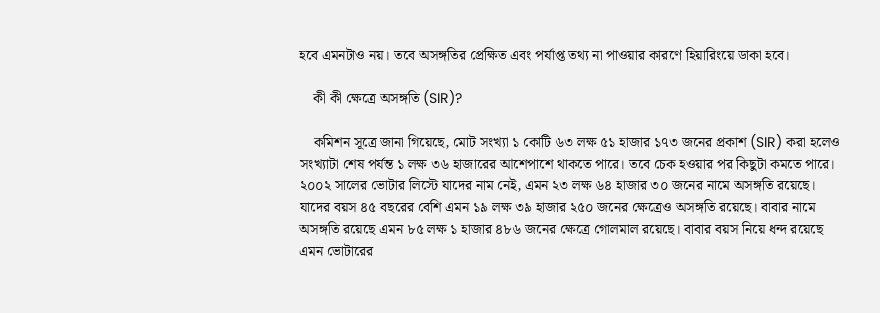হবে এমনটাও নয়। তবে অসঙ্গতির প্রেক্ষিত এবং পর্যাপ্ত তথ্য না পাওয়ার কারণে হিয়ারিংয়ে ডাকা হবে।

    কী কী ক্ষেত্রে অসঙ্গতি (SIR)?

    কমিশন সূত্রে জানা গিয়েছে, মোট সংখ্যা ১ কোটি ৬৩ লক্ষ ৫১ হাজার ১৭৩ জনের প্রকাশ (SIR) করা হলেও সংখ্যাটা শেষ পর্যন্ত ১ লক্ষ ৩৬ হাজারের আশেপাশে থাকতে পারে। তবে চেক হওয়ার পর কিছুটা কমতে পারে। ২০০২ সালের ভোটার লিস্টে যাদের নাম নেই, এমন ২৩ লক্ষ ৬৪ হাজার ৩০ জনের নামে অসঙ্গতি রয়েছে। যাদের বয়স ৪৫ বছরের বেশি এমন ১৯ লক্ষ ৩৯ হাজার ২৫০ জনের ক্ষেত্রেও অসঙ্গতি রয়েছে। বাবার নামে অসঙ্গতি রয়েছে এমন ৮৫ লক্ষ ১ হাজার ৪৮৬ জনের ক্ষেত্রে গোলমাল রয়েছে। বাবার বয়স নিয়ে ধন্দ রয়েছে এমন ভোটারের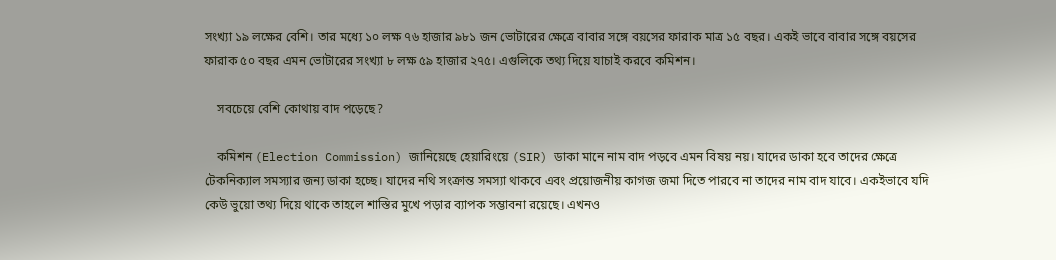সংখ্যা ১৯ লক্ষের বেশি। তার মধ্যে ১০ লক্ষ ৭৬ হাজার ৯৮১ জন ভোটারের ক্ষেত্রে বাবার সঙ্গে বয়সের ফারাক মাত্র ১৫ বছর। একই ভাবে বাবার সঙ্গে বয়সের ফারাক ৫০ বছর এমন ভোটারের সংখ্যা ৮ লক্ষ ৫৯ হাজার ২৭৫। এগুলিকে তথ্য দিয়ে যাচাই করবে কমিশন।

    সবচেয়ে বেশি কোথায় বাদ পড়েছে?

    কমিশন (Election Commission) জানিয়েছে হেয়ারিংয়ে (SIR) ডাকা মানে নাম বাদ পড়বে এমন বিষয় নয়। যাদের ডাকা হবে তাদের ক্ষেত্রে টেকনিক্যাল সমস্যার জন্য ডাকা হচ্ছে। যাদের নথি সংক্রান্ত সমস্যা থাকবে এবং প্রয়োজনীয় কাগজ জমা দিতে পারবে না তাদের নাম বাদ যাবে। একইভাবে যদি কেউ ভুয়ো তথ্য দিয়ে থাকে তাহলে শাস্তির মুখে পড়ার ব্যাপক সম্ভাবনা রয়েছে। এখনও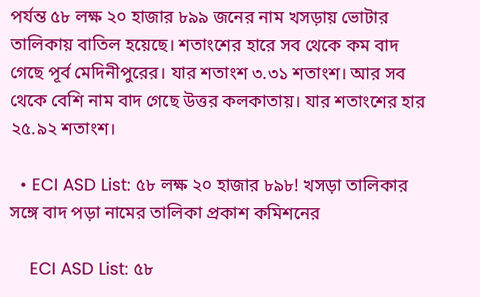পর্যন্ত ৫৮ লক্ষ ২০ হাজার ৮৯৯ জনের নাম খসড়ায় ভোটার তালিকায় বাতিল হয়েছে। শতাংশের হারে সব থেকে কম বাদ গেছে পূর্ব মেদিনীপুরের। যার শতাংশ ৩.৩১ শতাংশ। আর সব থেকে বেশি নাম বাদ গেছে উত্তর কলকাতায়। যার শতাংশের হার ২৫.৯২ শতাংশ।

  • ECI ASD List: ৫৮ লক্ষ ২০ হাজার ৮৯৮! খসড়া তালিকার সঙ্গে বাদ পড়া নামের তালিকা প্রকাশ কমিশনের

    ECI ASD List: ৫৮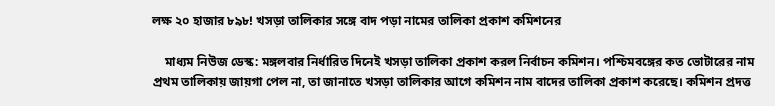লক্ষ ২০ হাজার ৮৯৮! খসড়া তালিকার সঙ্গে বাদ পড়া নামের তালিকা প্রকাশ কমিশনের

    মাধ্যম নিউজ ডেস্ক: মঙ্গলবার নির্ধারিত দিনেই খসড়া তালিকা প্রকাশ করল নির্বাচন কমিশন। পশ্চিমবঙ্গের কত ভোটারের নাম প্রথম তালিকায় জায়গা পেল না, তা জানাতে খসড়া তালিকার আগে কমিশন নাম বাদের তালিকা প্রকাশ করেছে। কমিশন প্রদত্ত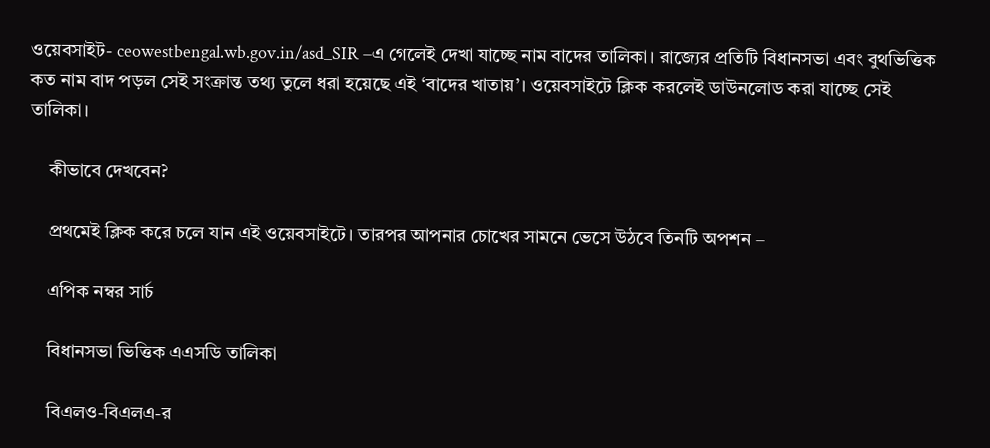ওয়েবসাইট- ceowestbengal.wb.gov.in/asd_SIR –এ গেলেই দেখা যাচ্ছে নাম বাদের তালিকা। রাজ্যের প্রতিটি বিধানসভা এবং বুথভিত্তিক কত নাম বাদ পড়ল সেই সংক্রান্ত তথ্য তুলে ধরা হয়েছে এই ‘বাদের খাতায়’। ওয়েবসাইটে ক্লিক করলেই ডাউনলোড করা যাচ্ছে সেই তালিকা।

    কীভাবে দেখবেন?

    প্রথমেই ক্লিক করে চলে যান এই ওয়েবসাইটে। তারপর আপনার চোখের সামনে ভেসে উঠবে তিনটি অপশন –

    এপিক নম্বর সার্চ

    বিধানসভা ভিত্তিক এএসডি তালিকা

    বিএলও-বিএলএ-র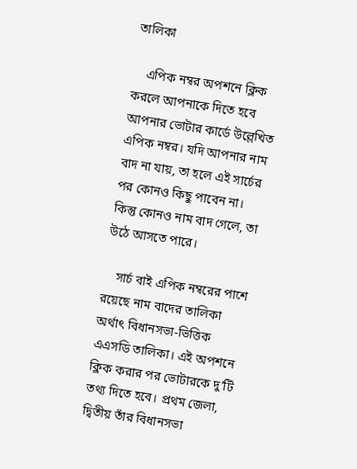তালিকা

    এপিক নম্বর অপশনে ক্লিক করলে আপনাকে দিতে হবে আপনার ভোটার কার্ডে উল্লেখিত এপিক নম্বর। যদি আপনার নাম বাদ না যায়, তা হলে এই সার্চের পর কোনও কিছু পাবেন না। কিন্তু কোনও নাম বাদ গেলে, তা উঠে আসতে পারে।

    সার্চ বাই এপিক নম্বরের পাশে রয়েছে নাম বাদের তালিকা অর্থাৎ বিধানসভা-ভিত্তিক এএসডি তালিকা। এই অপশনে ক্লিক করার পর ভোটারকে দু’টি তথ্য দিতে হবে। প্রথম জেলা, দ্বিতীয় তাঁর বিধানসভা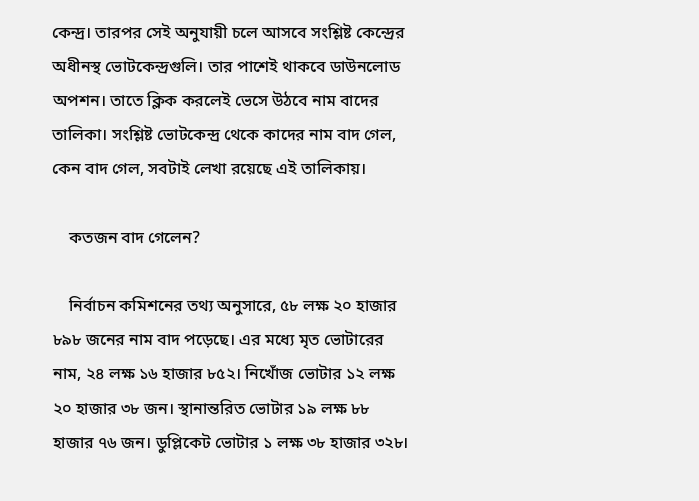কেন্দ্র। তারপর সেই অনুযায়ী চলে আসবে সংশ্লিষ্ট কেন্দ্রের অধীনস্থ ভোটকেন্দ্রগুলি। তার পাশেই থাকবে ডাউনলোড অপশন। তাতে ক্লিক করলেই ভেসে উঠবে নাম বাদের তালিকা। সংশ্লিষ্ট ভোটকেন্দ্র থেকে কাদের নাম বাদ গেল, কেন বাদ গেল, সবটাই লেখা রয়েছে এই তালিকায়।

    কতজন বাদ গেলেন?

    নির্বাচন কমিশনের তথ্য অনুসারে, ৫৮ লক্ষ ২০ হাজার ৮৯৮ জনের নাম বাদ পড়েছে। এর মধ্যে মৃত ভোটারের নাম, ২৪ লক্ষ ১৬ হাজার ৮৫২। নিখোঁজ ভোটার ১২ লক্ষ ২০ হাজার ৩৮ জন। স্থানান্তরিত ভোটার ১৯ লক্ষ ৮৮ হাজার ৭৬ জন। ডুপ্লিকেট ভোটার ১ লক্ষ ৩৮ হাজার ৩২৮।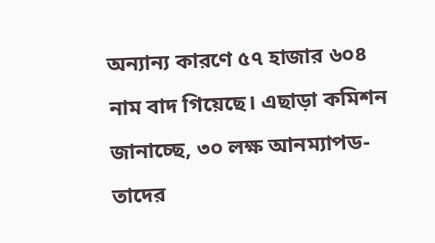অন্যান্য কারণে ৫৭ হাজার ৬০৪ নাম বাদ গিয়েছে। এছাড়া কমিশন জানাচ্ছে, ৩০ লক্ষ আনম্যাপড- তাদের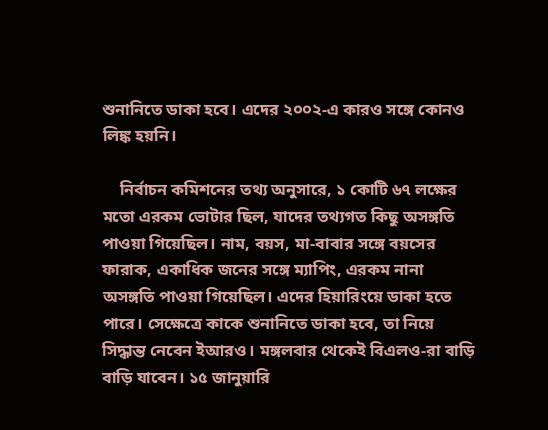শুনানিতে ডাকা হবে। এদের ২০০২-এ কারও সঙ্গে কোনও লিঙ্ক হয়নি।

    নির্বাচন কমিশনের তথ্য অনুসারে, ১ কোটি ৬৭ লক্ষের মতো এরকম ভোটার ছিল, যাদের তথ্যগত কিছু অসঙ্গতি পাওয়া গিয়েছিল। নাম, বয়স, মা-বাবার সঙ্গে বয়সের ফারাক, একাধিক জনের সঙ্গে ম্যাপিং, এরকম নানা অসঙ্গতি পাওয়া গিয়েছিল। এদের হিয়ারিংয়ে ডাকা হতে পারে। সেক্ষেত্রে কাকে শুনানিতে ডাকা হবে, তা নিয়ে সিদ্ধান্ত নেবেন ইআরও। মঙ্গলবার থেকেই বিএলও-রা বাড়ি বাড়ি যাবেন। ১৫ জানুয়ারি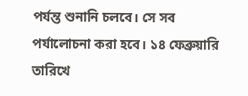পর্যন্ত শুনানি চলবে। সে সব পর্যালোচনা করা হবে। ১৪ ফেব্রুয়ারি তারিখে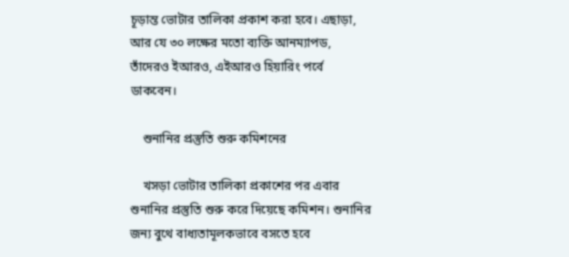চূড়ান্ত ভোটার তালিকা প্রকাশ করা হবে। এছাড়া, আর যে ৩০ লক্ষের মতো ব্যক্তি আনম্যাপড, তাঁদেরও ইআরও, এইআরও হিয়ারিং পর্বে ডাকবেন।

    শুনানির প্রস্তুতি শুরু কমিশনের

    খসড়া ভোটার তালিকা প্রকাশের পর এবার শুনানির প্রস্তুতি শুরু করে দিয়েছে কমিশন। শুনানির জন্য বুথে বাধ্যতামূলকভাবে বসতে হবে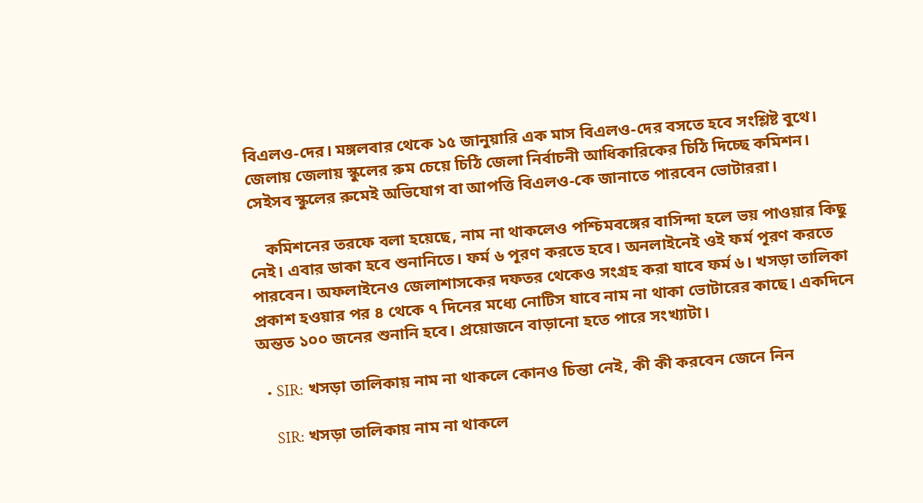বিএলও-দের। মঙ্গলবার থেকে ১৫ জানুয়ারি এক মাস বিএলও-দের বসতে হবে সংশ্লিষ্ট বুথে। জেলায় জেলায় স্কুলের রুম চেয়ে চিঠি জেলা নির্বাচনী আধিকারিকের চিঠি দিচ্ছে কমিশন। সেইসব স্কুলের রুমেই অভিযোগ বা আপত্তি বিএলও-কে জানাতে পারবেন ভোটাররা।

    কমিশনের তরফে বলা হয়েছে, নাম না থাকলেও পশ্চিমবঙ্গের বাসিন্দা হলে ভয় পাওয়ার কিছু নেই। এবার ডাকা হবে শুনানিতে। ফর্ম ৬ পূরণ করতে হবে। অনলাইনেই ওই ফর্ম পূরণ করতে পারবেন। অফলাইনেও জেলাশাসকের দফতর থেকেও সংগ্রহ করা যাবে ফর্ম ৬। খসড়া তালিকা প্রকাশ হওয়ার পর ৪ থেকে ৭ দিনের মধ্যে নোটিস যাবে নাম না থাকা ভোটারের কাছে। একদিনে অন্তত ১০০ জনের শুনানি হবে। প্রয়োজনে বাড়ানো হতে পারে সংখ্যাটা।

  • SIR: খসড়া তালিকায় নাম না থাকলে কোনও চিন্তা নেই, কী কী করবেন জেনে নিন

    SIR: খসড়া তালিকায় নাম না থাকলে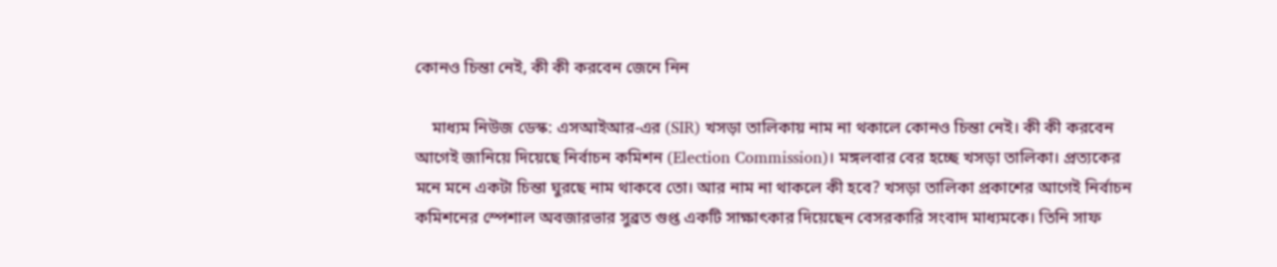কোনও চিন্তা নেই, কী কী করবেন জেনে নিন

    মাধ্যম নিউজ ডেস্ক: এসআইআর-এর (SIR) খসড়া তালিকায় নাম না থকালে কোনও চিন্তা নেই। কী কী করবেন আগেই জানিয়ে দিয়েছে নির্বাচন কমিশন (Election Commission)। মঙ্গলবার বের হচ্ছে খসড়া তালিকা। প্রত্যকের মনে মনে একটা চিন্তা ঘুরছে নাম থাকবে তো। আর নাম না থাকলে কী হবে? খসড়া তালিকা প্রকাশের আগেই নির্বাচন কমিশনের স্পেশাল অবজারভার সুব্রত গুপ্ত একটি সাক্ষাৎকার দিয়েছেন বেসরকারি সংবাদ মাধ্যমকে। তিনি সাফ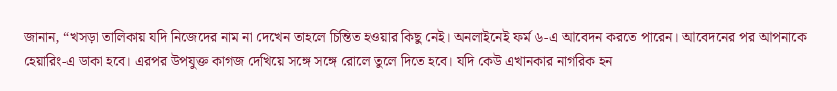জানান, “খসড়া তালিকায় যদি নিজেদের নাম না দেখেন তাহলে চিন্তিত হওয়ার কিছু নেই। অনলাইনেই ফর্ম ৬-এ আবেদন করতে পারেন। আবেদনের পর আপনাকে হেয়ারিং-এ ডাকা হবে। এরপর উপযুক্ত কাগজ দেখিয়ে সঙ্গে সঙ্গে রোলে তুলে দিতে হবে। যদি কেউ এখানকার নাগরিক হন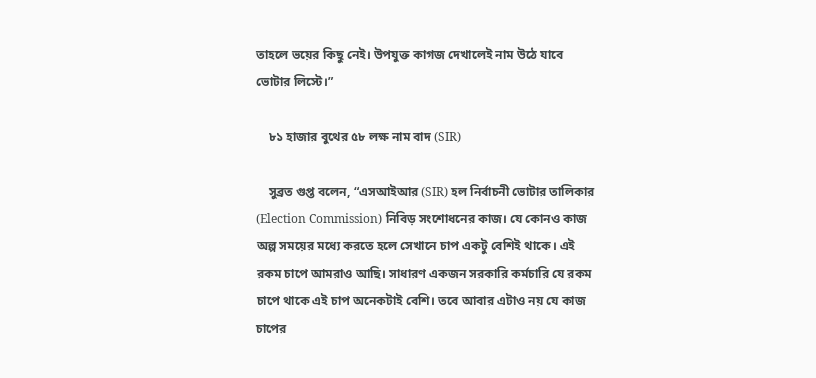তাহলে ভয়ের কিছু নেই। উপযুক্ত কাগজ দেখালেই নাম উঠে যাবে ভোটার লিস্টে।”

    ৮১ হাজার বুথের ৫৮ লক্ষ নাম বাদ (SIR)

    সুব্রত গুপ্ত বলেন, “এসআইআর (SIR) হল নির্বাচনী ভোটার তালিকার (Election Commission) নিবিড় সংশোধনের কাজ। যে কোনও কাজ অল্প সময়ের মধ্যে করতে হলে সেখানে চাপ একটু বেশিই থাকে। এই রকম চাপে আমরাও আছি। সাধারণ একজন সরকারি কর্মচারি যে রকম চাপে থাকে এই চাপ অনেকটাই বেশি। তবে আবার এটাও নয় যে কাজ চাপের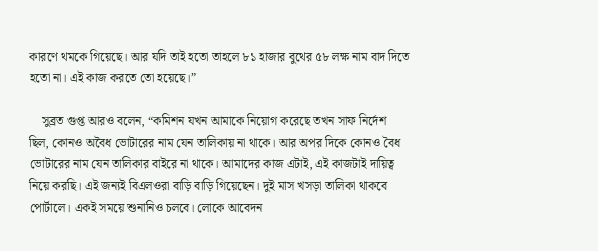কারণে থমকে গিয়েছে। আর যদি তাই হতো তাহলে ৮১ হাজার বুথের ৫৮ লক্ষ নাম বাদ দিতে হতো না। এই কাজ করতে তো হয়েছে।”

    সুব্রত গুপ্ত আরও বলেন, “কমিশন যখন আমাকে নিয়োগ করেছে তখন সাফ নির্দেশ ছিল, কোনও অবৈধ ভোটারের নাম যেন তালিকায় না থাকে। আর অপর দিকে কোনও বৈধ ভোটারের নাম যেন তালিকার বাইরে না থাকে। আমাদের কাজ এটাই, এই কাজটাই দায়িত্ব নিয়ে করছি। এই জন্যই বিএলওরা বাড়ি বাড়ি গিয়েছেন। দুই মাস খসড়া তালিকা থাকবে পোর্টালে। একই সময়ে শুনানিও চলবে। লোকে আবেদন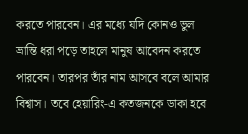করতে পারবেন। এর মধ্যে যদি কোনও ভুল ভ্রান্তি ধরা পড়ে তাহলে মানুষ আবেদন করতে পারবেন। তারপর তাঁর নাম আসবে বলে আমার বিশ্বাস। তবে হেয়ারিং-এ কতজনকে ডাকা হবে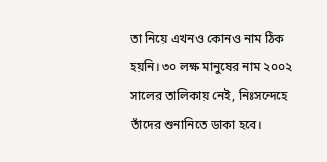তা নিয়ে এখনও কোনও নাম ঠিক হয়নি। ৩০ লক্ষ মানুষের নাম ২০০২ সালের তালিকায় নেই, নিঃসন্দেহে তাঁদের শুনানিতে ডাকা হবে।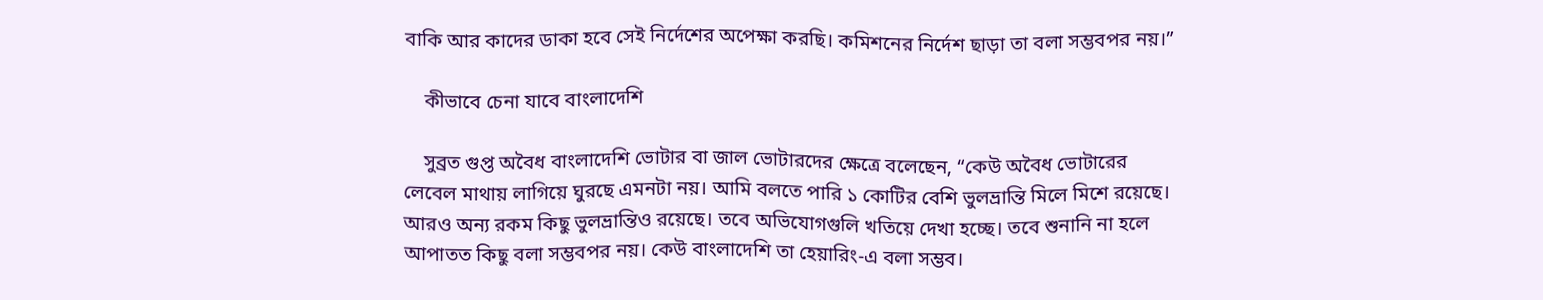বাকি আর কাদের ডাকা হবে সেই নির্দেশের অপেক্ষা করছি। কমিশনের নির্দেশ ছাড়া তা বলা সম্ভবপর নয়।”

    কীভাবে চেনা যাবে বাংলাদেশি

    সুব্রত গুপ্ত অবৈধ বাংলাদেশি ভোটার বা জাল ভোটারদের ক্ষেত্রে বলেছেন, “কেউ অবৈধ ভোটারের লেবেল মাথায় লাগিয়ে ঘুরছে এমনটা নয়। আমি বলতে পারি ১ কোটির বেশি ভুলভ্রান্তি মিলে মিশে রয়েছে। আরও অন্য রকম কিছু ভুলভ্রান্তিও রয়েছে। তবে অভিযোগগুলি খতিয়ে দেখা হচ্ছে। তবে শুনানি না হলে আপাতত কিছু বলা সম্ভবপর নয়। কেউ বাংলাদেশি তা হেয়ারিং-এ বলা সম্ভব।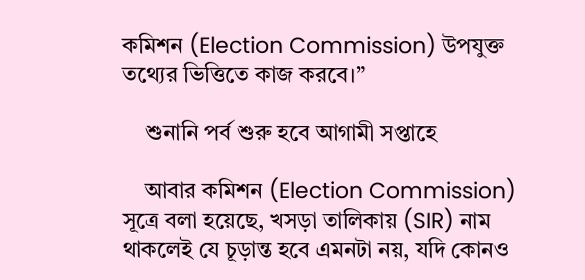কমিশন (Election Commission) উপযুক্ত তথ্যের ভিত্তিতে কাজ করবে।”

    শুনানি পর্ব শুরু হবে আগামী সপ্তাহে

    আবার কমিশন (Election Commission) সূত্রে বলা হয়েছে, খসড়া তালিকায় (SIR) নাম থাকলেই যে চূড়ান্ত হবে এমনটা নয়, যদি কোনও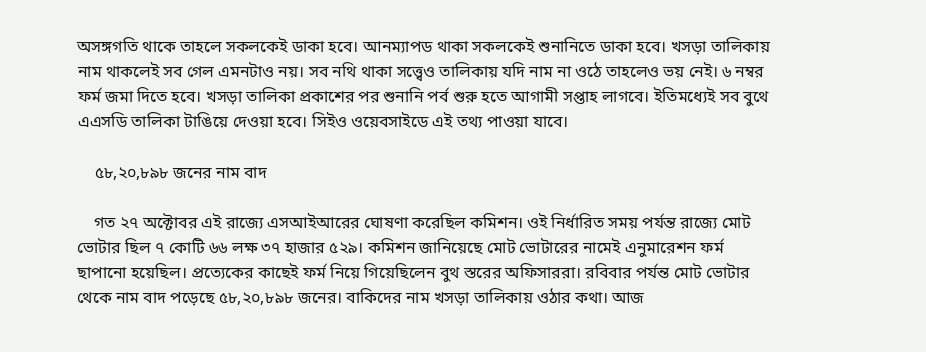অসঙ্গগতি থাকে তাহলে সকলকেই ডাকা হবে। আনম্যাপড থাকা সকলকেই শুনানিতে ডাকা হবে। খসড়া তালিকায় নাম থাকলেই সব গেল এমনটাও নয়। সব নথি থাকা সত্ত্বেও তালিকায় যদি নাম না ওঠে তাহলেও ভয় নেই। ৬ নম্বর ফর্ম জমা দিতে হবে। খসড়া তালিকা প্রকাশের পর শুনানি পর্ব শুরু হতে আগামী সপ্তাহ লাগবে। ইতিমধ্যেই সব বুথে এএসডি তালিকা টাঙিয়ে দেওয়া হবে। সিইও ওয়েবসাইডে এই তথ্য পাওয়া যাবে।

    ৫৮,২০,৮৯৮ জনের নাম বাদ

    গত ২৭ অক্টোবর এই রাজ্যে এসআইআরের ঘোষণা করেছিল কমিশন। ওই নির্ধারিত সময় পর্যন্ত রাজ্যে মোট ভোটার ছিল ৭ কোটি ৬৬ লক্ষ ৩৭ হাজার ৫২৯। কমিশন জানিয়েছে মোট ভোটারের নামেই এনুমারেশন ফর্ম ছাপানো হয়েছিল। প্রত্যেকের কাছেই ফর্ম নিয়ে গিয়েছিলেন বুথ স্তরের অফিসাররা। রবিবার পর্যন্ত মোট ভোটার থেকে নাম বাদ পড়েছে ৫৮,২০,৮৯৮ জনের। বাকিদের নাম খসড়া তালিকায় ওঠার কথা। আজ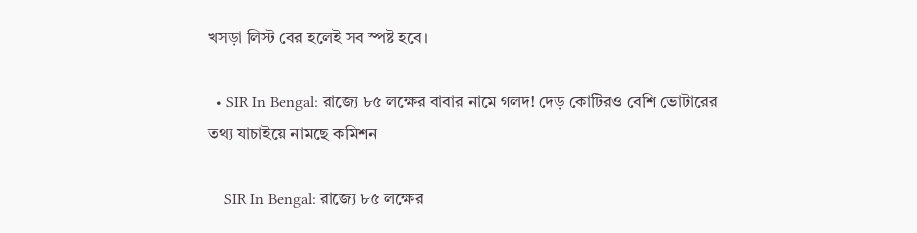খসড়া লিস্ট বের হলেই সব স্পষ্ট হবে।

  • SIR In Bengal: রাজ্যে ৮৫ লক্ষের বাবার নামে গলদ! দেড় কোটিরও বেশি ভোটারের তথ্য যাচাইয়ে নামছে কমিশন

    SIR In Bengal: রাজ্যে ৮৫ লক্ষের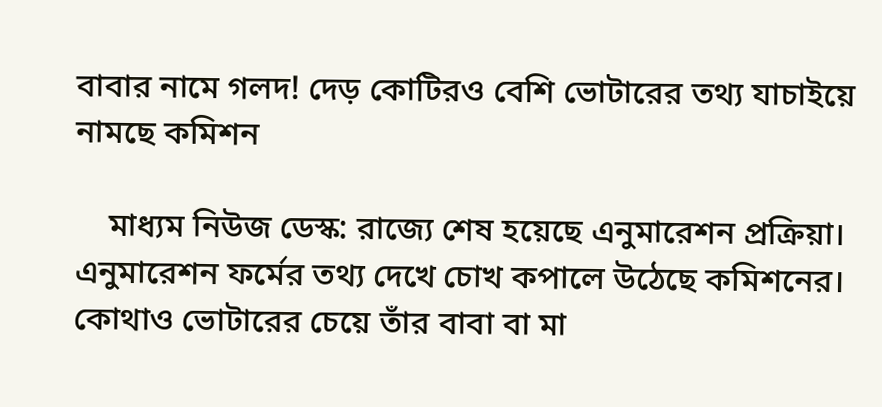বাবার নামে গলদ! দেড় কোটিরও বেশি ভোটারের তথ্য যাচাইয়ে নামছে কমিশন

    মাধ্যম নিউজ ডেস্ক: রাজ্যে শেষ হয়েছে এনুমারেশন প্রক্রিয়া। এনুমারেশন ফর্মের তথ্য দেখে চোখ কপালে উঠেছে কমিশনের। কোথাও ভোটারের চেয়ে তাঁর বাবা বা মা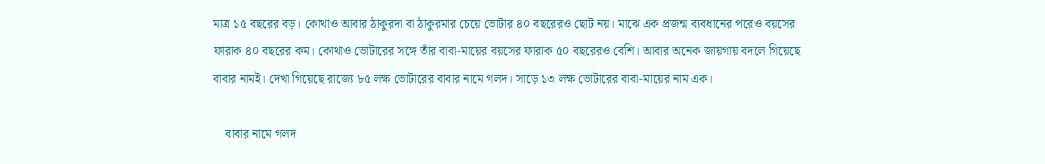মাত্র ১৫ বছরের বড়। কোথাও আবার ঠাকুরদা বা ঠাকুরমার চেয়ে ভোটার ৪০ বছরেরও ছোট নয়। মাঝে এক প্রজন্ম ব্যবধানের পরেও বয়সের ফারাক ৪০ বছরের কম। কোথাও ভোটারের সঙ্গে তাঁর বাবা-মায়ের বয়সের ফারাক ৫০ বছরেরও বেশি। আবার অনেক জায়গায় বদলে গিয়েছে বাবার নামই। দেখা গিয়েছে রাজ্যে ৮৫ লক্ষ ভোটারের বাবার নামে গলদ। সাড়ে ১৩ লক্ষ ভোটারের বাবা-মায়ের নাম এক।

    বাবার নামে গলদ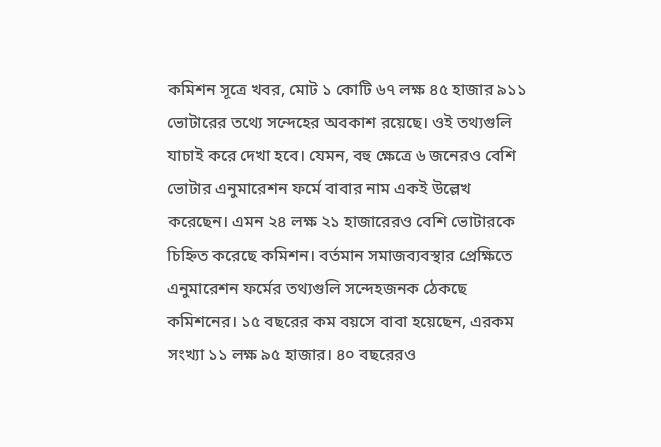কমিশন সূত্রে খবর, মোট ১ কোটি ৬৭ লক্ষ ৪৫ হাজার ৯১১ ভোটারের তথ্যে সন্দেহের অবকাশ রয়েছে। ওই তথ্যগুলি যাচাই করে দেখা হবে। যেমন, বহু ক্ষেত্রে ৬ জনেরও বেশি ভোটার এনুমারেশন ফর্মে বাবার নাম একই উল্লেখ করেছেন। এমন ২৪ লক্ষ ২১ হাজারেরও বেশি ভোটারকে চিহ্নিত করেছে কমিশন। বর্তমান সমাজব্যবস্থার প্রেক্ষিতে এনুমারেশন ফর্মের তথ্যগুলি সন্দেহজনক ঠেকছে কমিশনের। ১৫ বছরের কম বয়সে বাবা হয়েছেন, এরকম সংখ্যা ১১ লক্ষ ৯৫ হাজার। ৪০ বছরেরও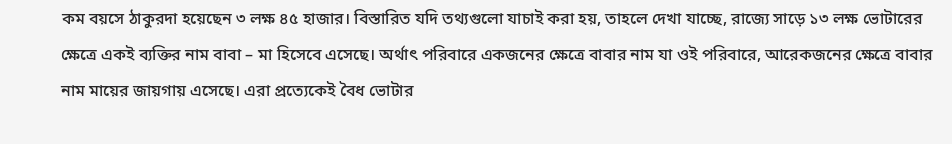কম বয়সে ঠাকুরদা হয়েছেন ৩ লক্ষ ৪৫ হাজার। বিস্তারিত যদি তথ্যগুলো যাচাই করা হয়, তাহলে দেখা যাচ্ছে, রাজ্যে সাড়ে ১৩ লক্ষ ভোটারের ক্ষেত্রে একই ব্যক্তির নাম বাবা – মা হিসেবে এসেছে। অর্থাৎ পরিবারে একজনের ক্ষেত্রে বাবার নাম যা ওই পরিবারে, আরেকজনের ক্ষেত্রে বাবার নাম মায়ের জায়গায় এসেছে। এরা প্রত্যেকেই বৈধ ভোটার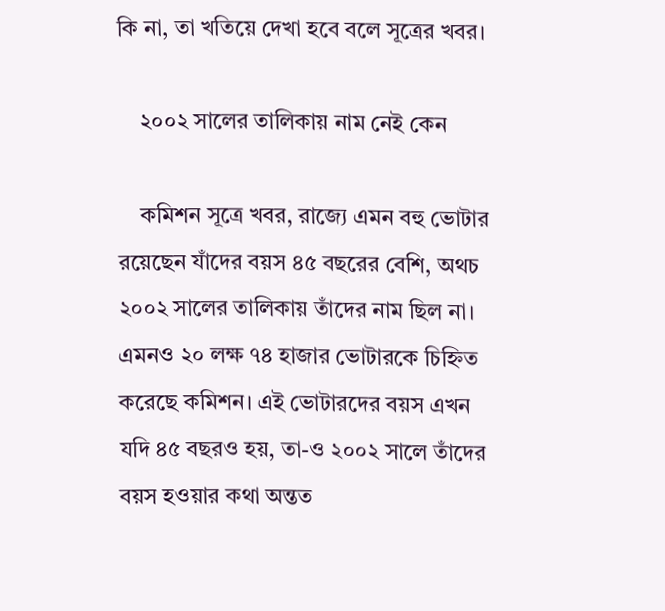কি না, তা খতিয়ে দেখা হবে বলে সূত্রের খবর।

    ২০০২ সালের তালিকায় নাম নেই কেন

    কমিশন সূত্রে খবর, রাজ্যে এমন বহু ভোটার রয়েছেন যাঁদের বয়স ৪৫ বছরের বেশি, অথচ ২০০২ সালের তালিকায় তাঁদের নাম ছিল না। এমনও ২০ লক্ষ ৭৪ হাজার ভোটারকে চিহ্নিত করেছে কমিশন। এই ভোটারদের বয়স এখন যদি ৪৫ বছরও হয়, তা-ও ২০০২ সালে তাঁদের বয়স হওয়ার কথা অন্তত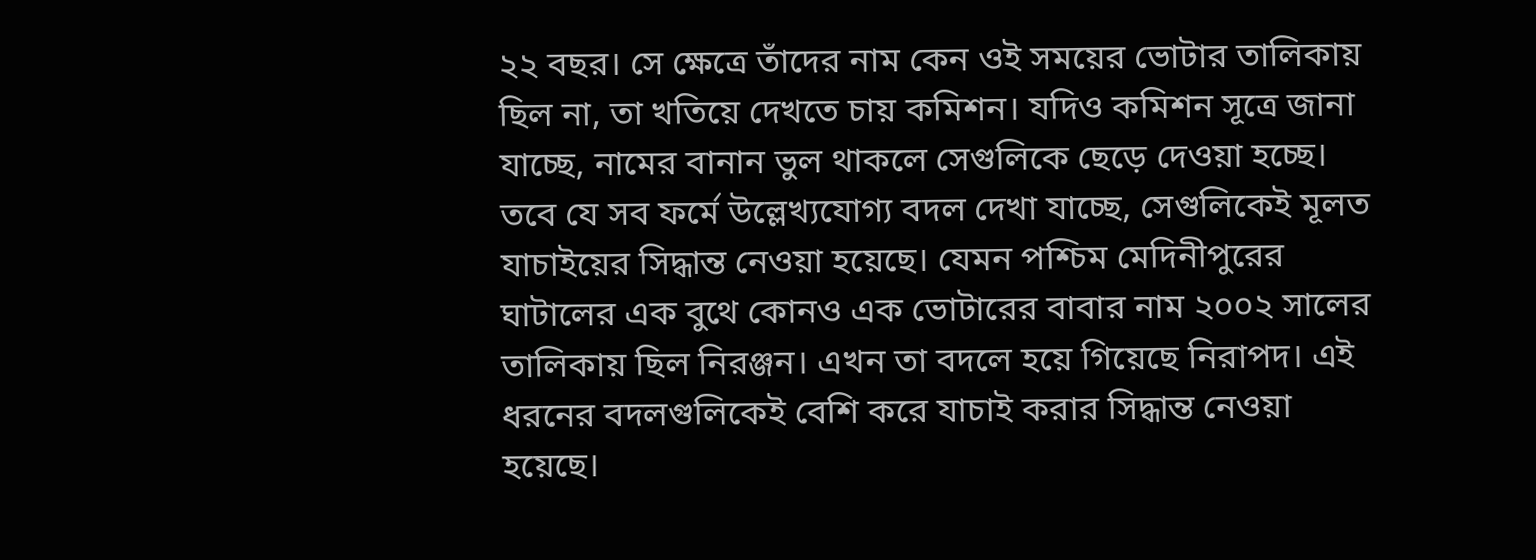২২ বছর। সে ক্ষেত্রে তাঁদের নাম কেন ওই সময়ের ভোটার তালিকায় ছিল না, তা খতিয়ে দেখতে চায় কমিশন। যদিও কমিশন সূত্রে জানা যাচ্ছে, নামের বানান ভুল থাকলে সেগুলিকে ছেড়ে দেওয়া হচ্ছে। তবে যে সব ফর্মে উল্লেখ্যযোগ্য বদল দেখা যাচ্ছে, সেগুলিকেই মূলত যাচাইয়ের সিদ্ধান্ত নেওয়া হয়েছে। যেমন পশ্চিম মেদিনীপুরের ঘাটালের এক বুথে কোনও এক ভোটারের বাবার নাম ২০০২ সালের তালিকায় ছিল নিরঞ্জন। এখন তা বদলে হয়ে গিয়েছে নিরাপদ। এই ধরনের বদলগুলিকেই বেশি করে যাচাই করার সিদ্ধান্ত নেওয়া হয়েছে।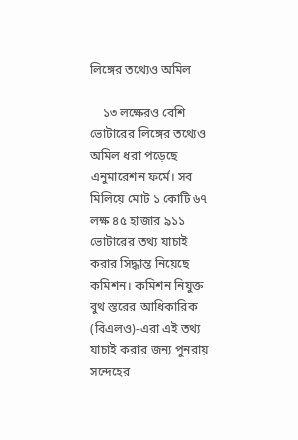লিঙ্গের তথ্যেও অমিল

    ১৩ লক্ষেরও বেশি ভোটারের লিঙ্গের তথ্যেও অমিল ধরা পড়েছে এনুমারেশন ফর্মে। সব মিলিয়ে মোট ১ কোটি ৬৭ লক্ষ ৪৫ হাজার ৯১১ ভোটারের তথ্য যাচাই করার সিদ্ধান্ত নিয়েছে কমিশন। কমিশন নিযুক্ত বুথ স্তরের আধিকারিক (বিএলও)-এরা এই তথ্য যাচাই করার জন্য পুনরায় সন্দেহের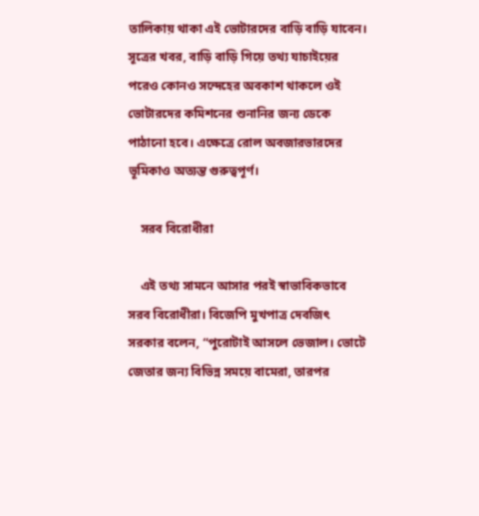তালিকায় থাকা এই ভোটারদের বাড়ি বাড়ি যাবেন। সূত্রের খবর, বাড়ি বাড়ি গিয়ে তথ্য যাচাইয়ের পরেও কোনও সন্দেহের অবকাশ থাকলে ওই ভোটারদের কমিশনের শুনানির জন্য ডেকে পাঠানো হবে। এক্ষেত্রে রোল অবজারভারদের ভূমিকাও অত্যন্ত গুরুত্বপূর্ণ।

    সরব বিরোধীরা

    এই তথ্য সামনে আসার পরই স্বাভাবিকভাবে সরব বিরোধীরা। বিজেপি মুখপাত্র দেবজিৎ সরকার বলেন, “পুরোটাই আসলে ভেজাল। ভোটে জেতার জন্য বিভিন্ন সময়ে বামেরা, তারপর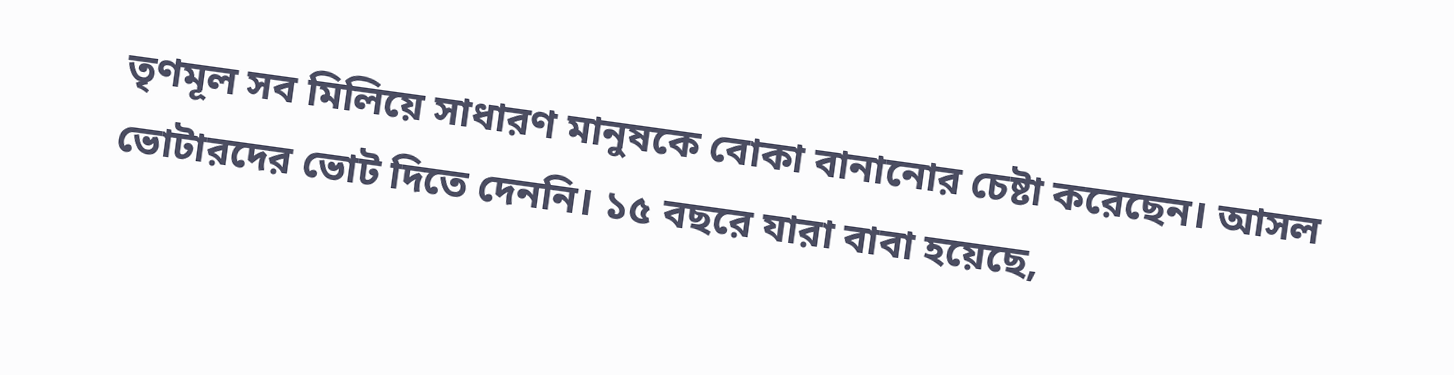তৃণমূল সব মিলিয়ে সাধারণ মানুষকে বোকা বানানোর চেষ্টা করেছেন। আসল ভোটারদের ভোট দিতে দেননি। ১৫ বছরে যারা বাবা হয়েছে,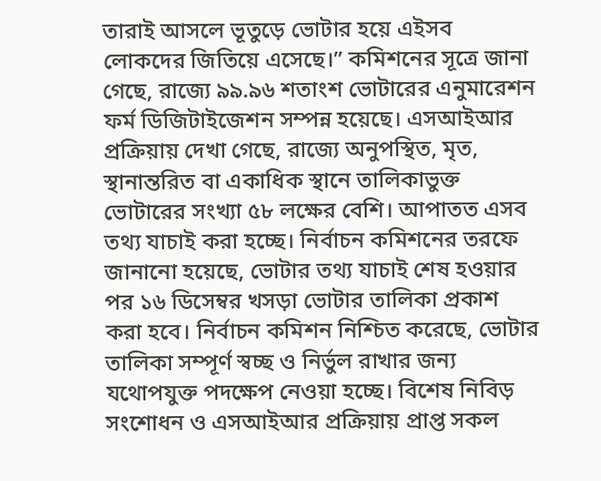তারাই আসলে ভূতুড়ে ভোটার হয়ে এইসব লোকদের জিতিয়ে এসেছে।” কমিশনের সূত্রে জানা গেছে, রাজ্যে ৯৯.৯৬ শতাংশ ভোটারের এনুমারেশন ফর্ম ডিজিটাইজেশন সম্পন্ন হয়েছে। এসআইআর প্রক্রিয়ায় দেখা গেছে, রাজ্যে অনুপস্থিত, মৃত, স্থানান্তরিত বা একাধিক স্থানে তালিকাভুক্ত ভোটারের সংখ্যা ৫৮ লক্ষের বেশি। আপাতত এসব তথ্য যাচাই করা হচ্ছে। নির্বাচন কমিশনের তরফে জানানো হয়েছে, ভোটার তথ্য যাচাই শেষ হওয়ার পর ১৬ ডিসেম্বর খসড়া ভোটার তালিকা প্রকাশ করা হবে। নির্বাচন কমিশন নিশ্চিত করেছে, ভোটার তালিকা সম্পূর্ণ স্বচ্ছ ও নির্ভুল রাখার জন্য যথোপযুক্ত পদক্ষেপ নেওয়া হচ্ছে। বিশেষ নিবিড় সংশোধন ও এসআইআর প্রক্রিয়ায় প্রাপ্ত সকল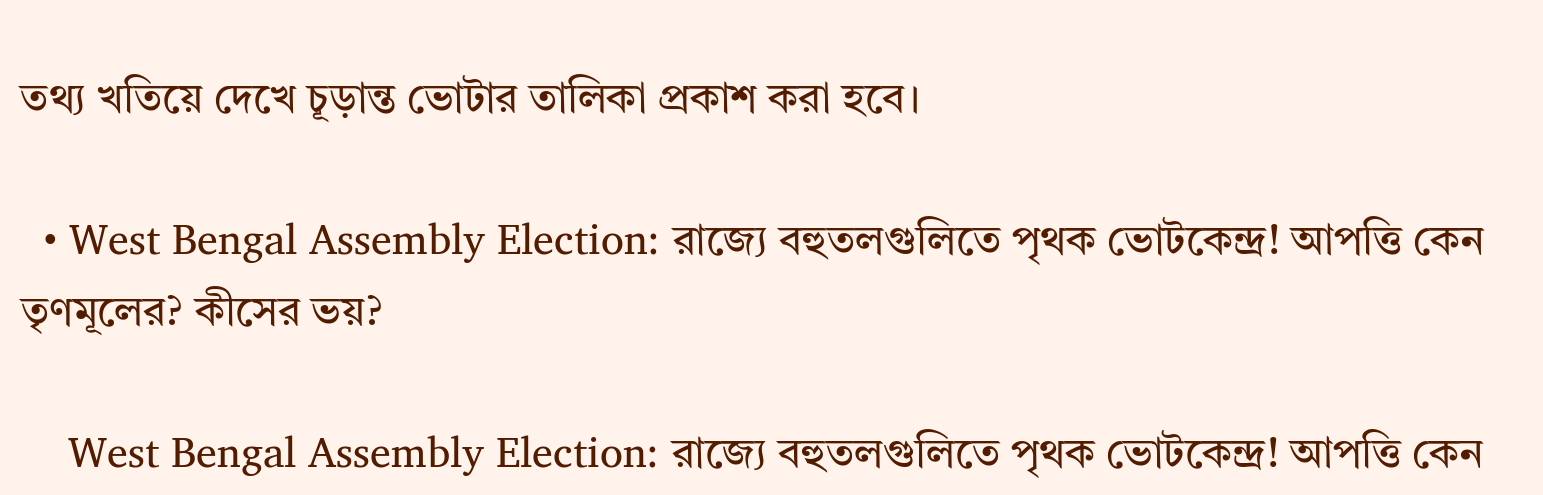তথ্য খতিয়ে দেখে চূড়ান্ত ভোটার তালিকা প্রকাশ করা হবে।

  • West Bengal Assembly Election: রাজ্যে বহুতলগুলিতে পৃথক ভোটকেন্দ্র! আপত্তি কেন তৃণমূলের? কীসের ভয়?

    West Bengal Assembly Election: রাজ্যে বহুতলগুলিতে পৃথক ভোটকেন্দ্র! আপত্তি কেন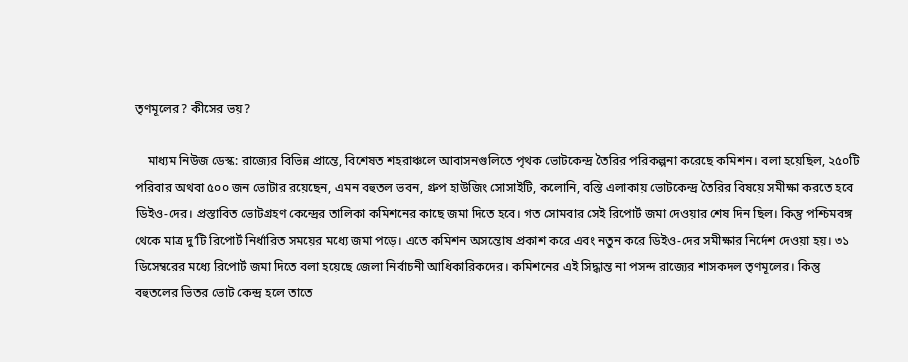তৃণমূলের? কীসের ভয়?

    মাধ্যম নিউজ ডেস্ক: রাজ্যের বিভিন্ন প্রান্তে, বিশেষত শহরাঞ্চলে আবাসনগুলিতে পৃথক ভোটকেন্দ্র তৈরির পরিকল্পনা করেছে কমিশন। বলা হয়েছিল, ২৫০টি পরিবার অথবা ৫০০ জন ভোটার রয়েছেন, এমন বহুতল ভবন, গ্রুপ হাউজিং সোসাইটি, কলোনি, বস্তি এলাকায় ভোটকেন্দ্র তৈরির বিষয়ে সমীক্ষা করতে হবে ডিইও-দের। প্রস্তাবিত ভোটগ্রহণ কেন্দ্রের তালিকা কমিশনের কাছে জমা দিতে হবে। গত সোমবার সেই রিপোর্ট জমা দেওয়ার শেষ দিন ছিল। কিন্তু পশ্চিমবঙ্গ থেকে মাত্র দু’টি রিপোর্ট নির্ধারিত সময়ের মধ্যে জমা পড়ে। এতে কমিশন অসন্তোষ প্রকাশ করে এবং নতুন করে ডিইও-দের সমীক্ষার নির্দেশ দেওয়া হয়। ৩১ ডিসেম্বরের মধ্যে রিপোর্ট জমা দিতে বলা হয়েছে জেলা নির্বাচনী আধিকারিকদের। কমিশনের এই সিদ্ধান্ত না পসন্দ রাজ্যের শাসকদল তৃণমূলের। কিন্তু বহুতলের ভিতর ভোট কেন্দ্র হলে তাতে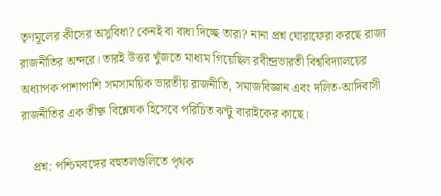তৃণমূলের কীসের অসুবিধা? কেনই বা বাধা দিচ্ছে তারা? নানা প্রশ্ন ঘোরাফেরা করছে রাজ্য রাজনীতির অন্দরে। তারই উত্তর খুঁজতে মাধ্যম গিয়েছিল রবীন্দ্রভারতী বিশ্ববিদ্যালয়ের অধ্যাপক পাশাপাশি সমসাময়িক ভারতীয় রাজনীতি, সমাজবিজ্ঞান এবং দলিত-আদিবাসী রাজনীতির এক তীক্ষ্ণ বিশ্লেষক হিসেবে পরিচিত ঝন্টু বারাইকের কাছে।

    প্রশ্ন: পশ্চিমবঙ্গের বহুতলগুলিতে পৃথক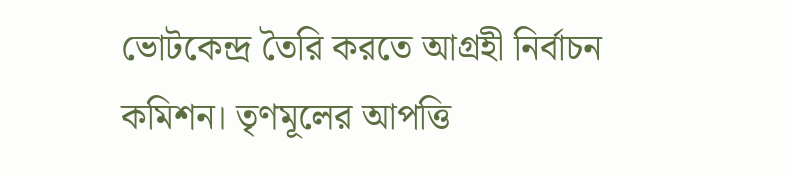ভোটকেন্দ্র তৈরি করতে আগ্রহী নির্বাচন কমিশন। তৃণমূলের আপত্তি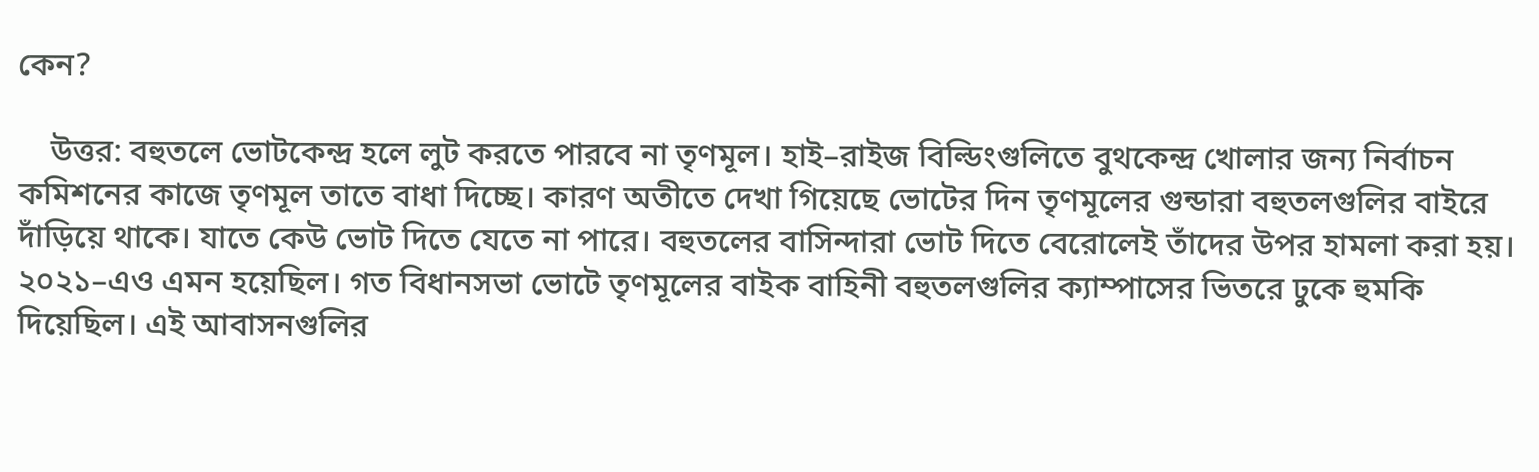কেন?

    উত্তর: বহুতলে ভোটকেন্দ্র হলে লুট করতে পারবে না তৃণমূল। হাই–রাইজ বিল্ডিংগুলিতে বুথকেন্দ্র খোলার জন্য নির্বাচন কমিশনের কাজে তৃণমূল তাতে বাধা দিচ্ছে। কারণ অতীতে দেখা গিয়েছে ভোটের দিন তৃণমূলের গুন্ডারা বহুতলগুলির বাইরে দাঁড়িয়ে থাকে। যাতে কেউ ভোট দিতে যেতে না পারে। বহুতলের বাসিন্দারা ভোট দিতে বেরোলেই তাঁদের উপর হামলা করা হয়। ২০২১–এও এমন হয়েছিল। গত বিধানসভা ভোটে তৃণমূলের বাইক বাহিনী বহুতলগুলির ক্যাম্পাসের ভিতরে ঢুকে হুমকি দিয়েছিল। এই আবাসনগুলির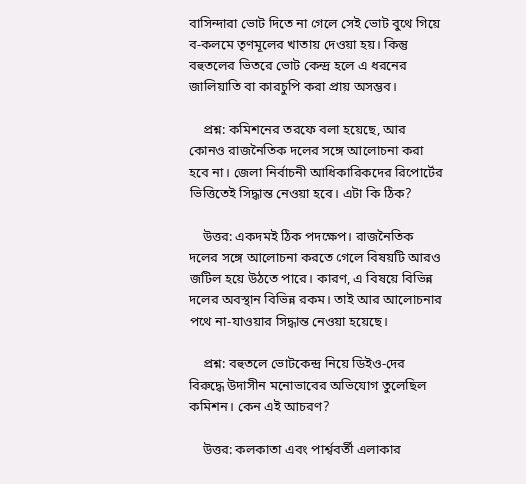বাসিন্দারা ভোট দিতে না গেলে সেই ভোট বুথে গিয়ে ব-কলমে তৃণমূলের খাতায় দেওয়া হয়। কিন্তু বহুতলের ভিতরে ভোট কেন্দ্র হলে এ ধরনের জালিয়াতি বা কারচুপি করা প্রায় অসম্ভব।

    প্রশ্ন: কমিশনের তরফে বলা হয়েছে, আর কোনও রাজনৈতিক দলের সঙ্গে আলোচনা করা হবে না। জেলা নির্বাচনী আধিকারিকদের রিপোর্টের ভিত্তিতেই সিদ্ধান্ত নেওয়া হবে। এটা কি ঠিক?

    উত্তর: একদমই ঠিক পদক্ষেপ। রাজনৈতিক দলের সঙ্গে আলোচনা করতে গেলে বিষয়টি আরও জটিল হয়ে উঠতে পারে। কারণ, এ বিষয়ে বিভিন্ন দলের অবস্থান বিভিন্ন রকম। তাই আর আলোচনার পথে না-যাওয়ার সিদ্ধান্ত নেওয়া হয়েছে।

    প্রশ্ন: বহুতলে ভোটকেন্দ্র নিয়ে ডিইও-দের বিরুদ্ধে উদাসীন মনোভাবের অভিযোগ তুলেছিল কমিশন। কেন এই আচরণ?

    উত্তর: কলকাতা এবং পার্শ্ববর্তী এলাকার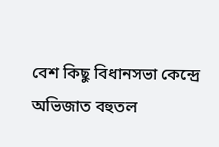বেশ কিছু বিধানসভা কেন্দ্রে অভিজাত বহুতল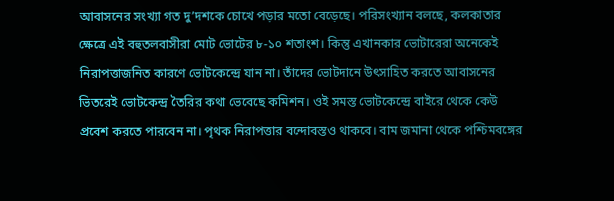আবাসনের সংখ্যা গত দু’দশকে চোখে পড়ার মতো বেড়েছে। পরিসংখ্যান বলছে, কলকাতার ক্ষেত্রে এই বহুতলবাসীরা মোট ভোটের ৮-১০ শতাংশ। কিন্তু এখানকার ভোটারেরা অনেকেই নিরাপত্তাজনিত কারণে ভোটকেন্দ্রে যান না। তাঁদের ভোটদানে উৎসাহিত করতে আবাসনের ভিতরেই ভোটকেন্দ্র তৈরির কথা ভেবেছে কমিশন। ওই সমস্ত ভোটকেন্দ্রে বাইরে থেকে কেউ প্রবেশ করতে পারবেন না। পৃথক নিরাপত্তার বন্দোবস্তও থাকবে। বাম জমানা থেকে পশ্চিমবঙ্গের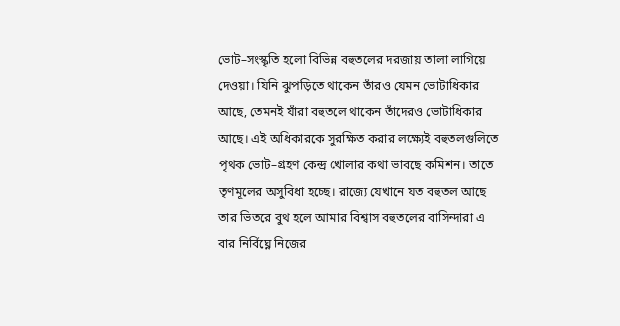ভোট–সংস্কৃতি হলো বিভিন্ন বহুতলের দরজায় তালা লাগিয়ে দেওয়া। যিনি ঝুপড়িতে থাকেন তাঁরও যেমন ভোটাধিকার আছে, তেমনই যাঁরা বহুতলে থাকেন তাঁদেরও ভোটাধিকার আছে। এই অধিকারকে সুরক্ষিত করার লক্ষ্যেই বহুতলগুলিতে পৃথক ভোট–গ্রহণ কেন্দ্র খোলার কথা ভাবছে কমিশন। তাতে তৃণমূলের অসুবিধা হচ্ছে। রাজ্যে যেখানে যত বহুতল আছে তার ভিতরে বুথ হলে আমার বিশ্বাস বহুতলের বাসিন্দারা এ বার নির্বিঘ্নে নিজের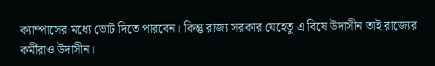ক্যাম্পাসের মধ্যে ভোট দিতে পারবেন। কিন্তু রাজ্য সরকার যেহেতু এ বিষে উদাসীন তাই রাজ্যের কর্মীরাও উদাসীন।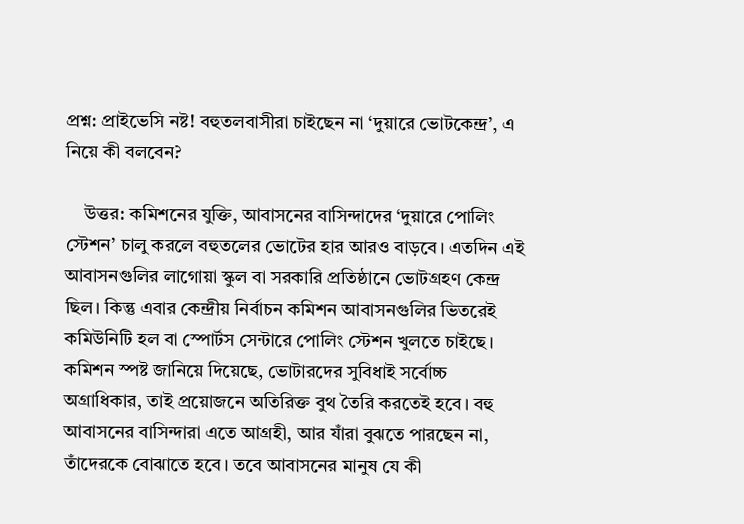প্রশ্ন: প্রাইভেসি নষ্ট! বহুতলবাসীরা চাইছেন না ‘দুয়ারে ভোটকেন্দ্র’, এ নিয়ে কী বলবেন?

    উত্তর: কমিশনের যুক্তি, আবাসনের বাসিন্দাদের ‘দুয়ারে পোলিং স্টেশন’ চালু করলে বহুতলের ভোটের হার আরও বাড়বে। এতদিন এই আবাসনগুলির লাগোয়া স্কুল বা সরকারি প্রতিষ্ঠানে ভোটগ্রহণ কেন্দ্র ছিল। কিন্তু এবার কেন্দ্রীয় নির্বাচন কমিশন আবাসনগুলির ভিতরেই কমিউনিটি হল বা স্পোর্টস সেন্টারে পোলিং স্টেশন খুলতে চাইছে। কমিশন স্পষ্ট জানিয়ে দিয়েছে, ভোটারদের সুবিধাই সর্বোচ্চ অগ্রাধিকার, তাই প্রয়োজনে অতিরিক্ত বুথ তৈরি করতেই হবে। বহু আবাসনের বাসিন্দারা এতে আগ্রহী, আর যাঁরা বুঝতে পারছেন না, তাঁদেরকে বোঝাতে হবে। তবে আবাসনের মানুষ যে কী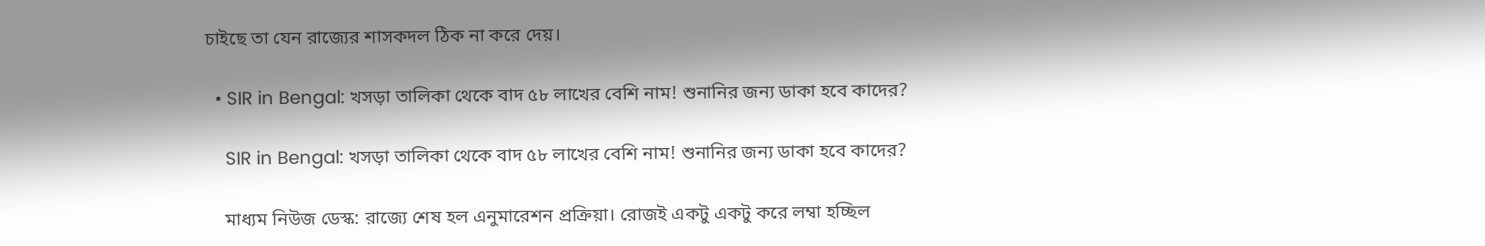চাইছে তা যেন রাজ্যের শাসকদল ঠিক না করে দেয়।

  • SIR in Bengal: খসড়া তালিকা থেকে বাদ ৫৮ লাখের বেশি নাম! শুনানির জন্য ডাকা হবে কাদের?

    SIR in Bengal: খসড়া তালিকা থেকে বাদ ৫৮ লাখের বেশি নাম! শুনানির জন্য ডাকা হবে কাদের?

    মাধ্যম নিউজ ডেস্ক: রাজ্যে শেষ হল এনুমারেশন প্রক্রিয়া। রোজই একটু একটু করে লম্বা হচ্ছিল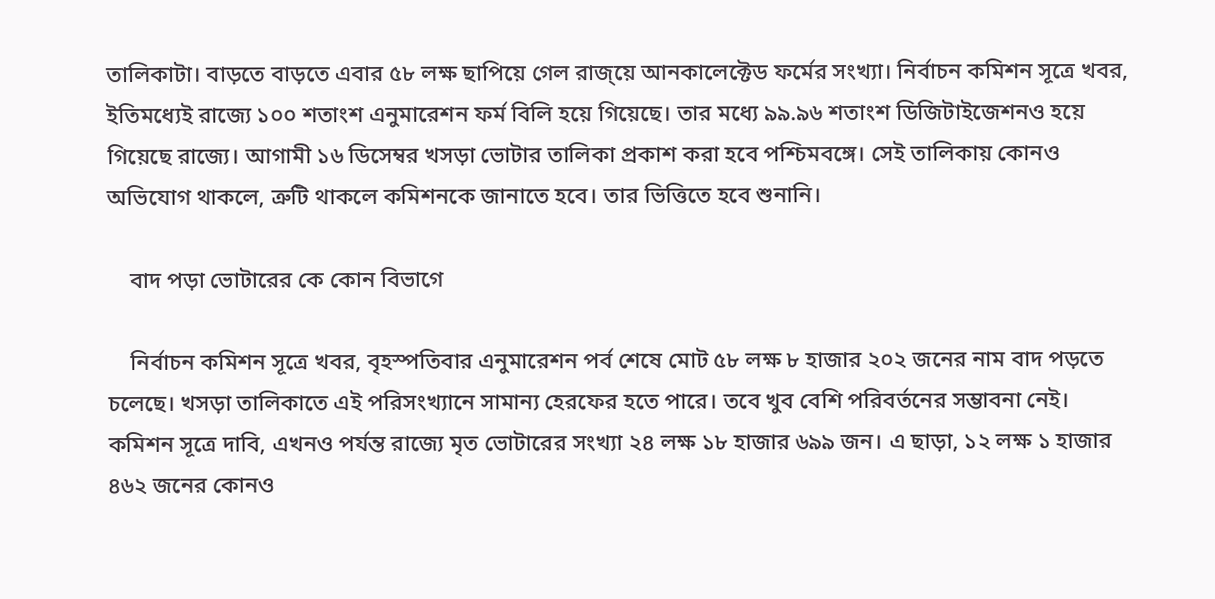তালিকাটা। বাড়তে বাড়তে এবার ৫৮ লক্ষ ছাপিয়ে গেল রাজ্য়ে আনকালেক্টেড ফর্মের সংখ্যা। নির্বাচন কমিশন সূত্রে খবর, ইতিমধ্যেই রাজ্যে ১০০ শতাংশ এনুমারেশন ফর্ম বিলি হয়ে গিয়েছে। তার মধ্যে ৯৯.৯৬ শতাংশ ডিজিটাইজেশনও হয়ে গিয়েছে রাজ্যে। আগামী ১৬ ডিসেম্বর খসড়া ভোটার তালিকা প্রকাশ করা হবে পশ্চিমবঙ্গে। সেই তালিকায় কোনও অভিযোগ থাকলে, ত্রুটি থাকলে কমিশনকে জানাতে হবে। তার ভিত্তিতে হবে শুনানি।

    বাদ পড়া ভোটারের কে কোন বিভাগে

    নির্বাচন কমিশন সূত্রে খবর, বৃহস্পতিবার এনুমারেশন পর্ব শেষে মোট ৫৮ লক্ষ ৮ হাজার ২০২ জনের নাম বাদ পড়তে চলেছে। খসড়া তালিকাতে এই পরিসংখ্যানে সামান্য হেরফের হতে পারে। তবে খুব বেশি পরিবর্তনের সম্ভাবনা নেই। কমিশন সূত্রে দাবি, এখনও পর্যন্ত রাজ্যে মৃত ভোটারের সংখ্যা ২৪ লক্ষ ১৮ হাজার ৬৯৯ জন। এ ছাড়া, ১২ লক্ষ ১ হাজার ৪৬২ জনের কোনও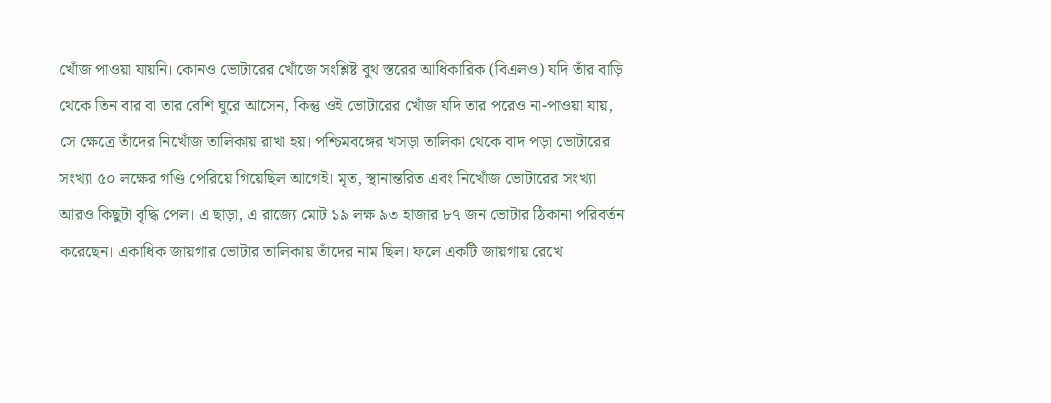খোঁজ পাওয়া যায়নি। কোনও ভোটারের খোঁজে সংশ্লিষ্ট বুথ স্তরের আধিকারিক (বিএলও) যদি তাঁর বাড়ি থেকে তিন বার বা তার বেশি ঘুরে আসেন, কিন্তু ওই ভোটারের খোঁজ যদি তার পরেও না-পাওয়া যায়, সে ক্ষেত্রে তাঁদের নিখোঁজ তালিকায় রাখা হয়। পশ্চিমবঙ্গের খসড়া তালিকা থেকে বাদ পড়া ভোটারের সংখ্যা ৫০ লক্ষের গণ্ডি পেরিয়ে গিয়েছিল আগেই। মৃত, স্থানান্তরিত এবং নিখোঁজ ভোটারের সংখ্যা আরও কিছুটা বৃদ্ধি পেল। এ ছাড়া, এ রাজ্যে মোট ১৯ লক্ষ ৯৩ হাজার ৮৭ জন ভোটার ঠিকানা পরিবর্তন করেছেন। একাধিক জায়গার ভোটার তালিকায় তাঁদের নাম ছিল। ফলে একটি জায়গায় রেখে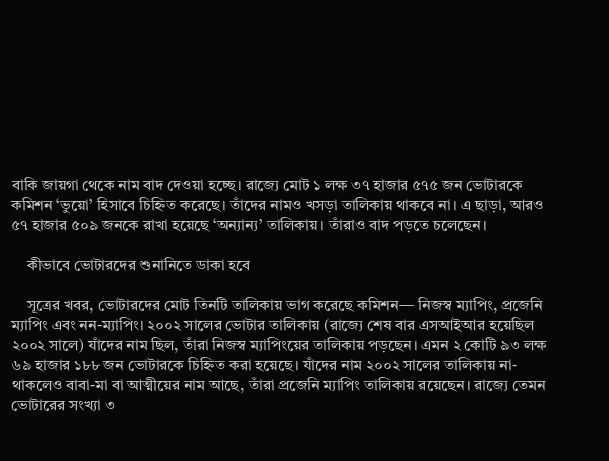বাকি জায়গা থেকে নাম বাদ দেওয়া হচ্ছে। রাজ্যে মোট ১ লক্ষ ৩৭ হাজার ৫৭৫ জন ভোটারকে কমিশন ‘ভুয়ো’ হিসাবে চিহ্নিত করেছে। তাঁদের নামও খসড়া তালিকায় থাকবে না। এ ছাড়া, আরও ৫৭ হাজার ৫০৯ জনকে রাখা হয়েছে ‘অন্যান্য’ তালিকায়। তাঁরাও বাদ পড়তে চলেছেন।

    কীভাবে ভোটারদের শুনানিতে ডাকা হবে

    সূত্রের খবর, ভোটারদের মোট তিনটি তালিকায় ভাগ করেছে কমিশন— নিজস্ব ম্যাপিং, প্রজেনি ম্যাপিং এবং নন-ম্যাপিং। ২০০২ সালের ভোটার তালিকায় (রাজ্যে শেষ বার এসআইআর হয়েছিল ২০০২ সালে) যাঁদের নাম ছিল, তাঁরা নিজস্ব ম্যাপিংয়ের তালিকায় পড়ছেন। এমন ২ কোটি ৯৩ লক্ষ ৬৯ হাজার ১৮৮ জন ভোটারকে চিহ্নিত করা হয়েছে। যাঁদের নাম ২০০২ সালের তালিকায় না-থাকলেও বাবা-মা বা আত্মীয়ের নাম আছে, তাঁরা প্রজেনি ম্যাপিং তালিকায় রয়েছেন। রাজ্যে তেমন ভোটারের সংখ্যা ৩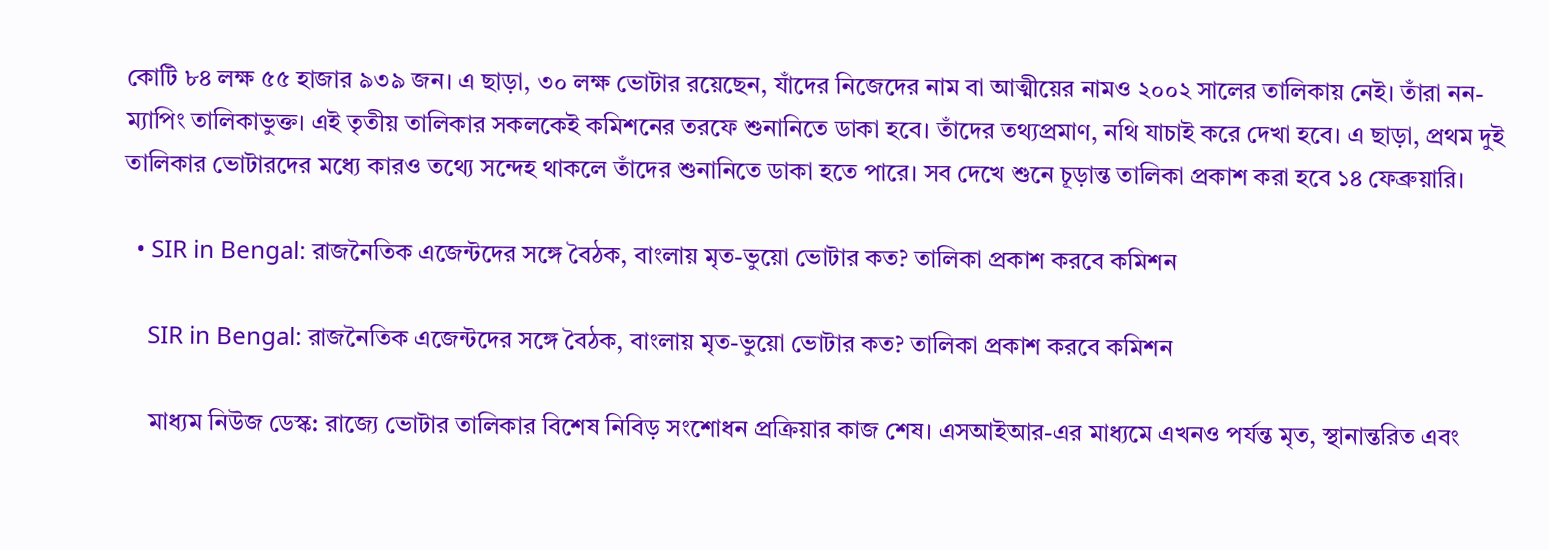কোটি ৮৪ লক্ষ ৫৫ হাজার ৯৩৯ জন। এ ছাড়া, ৩০ লক্ষ ভোটার রয়েছেন, যাঁদের নিজেদের নাম বা আত্মীয়ের নামও ২০০২ সালের তালিকায় নেই। তাঁরা নন-ম্যাপিং তালিকাভুক্ত। এই তৃতীয় তালিকার সকলকেই কমিশনের তরফে শুনানিতে ডাকা হবে। তাঁদের তথ্যপ্রমাণ, নথি যাচাই করে দেখা হবে। এ ছাড়া, প্রথম দুই তালিকার ভোটারদের মধ্যে কারও তথ্যে সন্দেহ থাকলে তাঁদের শুনানিতে ডাকা হতে পারে। সব দেখে শুনে চূড়ান্ত তালিকা প্রকাশ করা হবে ১৪ ফেব্রুয়ারি।

  • SIR in Bengal: রাজনৈতিক এজেন্টদের সঙ্গে বৈঠক, বাংলায় মৃত-ভুয়ো ভোটার কত? তালিকা প্রকাশ করবে কমিশন

    SIR in Bengal: রাজনৈতিক এজেন্টদের সঙ্গে বৈঠক, বাংলায় মৃত-ভুয়ো ভোটার কত? তালিকা প্রকাশ করবে কমিশন

    মাধ্যম নিউজ ডেস্ক: রাজ্যে ভোটার তালিকার বিশেষ নিবিড় সংশোধন প্রক্রিয়ার কাজ শেষ। এসআইআর-এর মাধ্যমে এখনও পর্যন্ত মৃত, স্থানান্তরিত এবং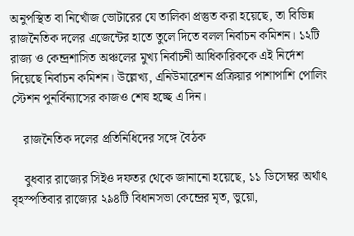অনুপস্থিত বা নিখোঁজ ভোটারের যে তালিকা প্রস্তুত করা হয়েছে, তা বিভিন্ন রাজনৈতিক দলের এজেন্টের হাতে তুলে দিতে বলল নির্বাচন কমিশন। ১২টি রাজ্য ও কেন্দ্রশাসিত অঞ্চলের মুখ্য নির্বাচনী আধিকারিককে এই নির্দেশ দিয়েছে নির্বাচন কমিশন। উল্লেখ্য, এনিউমারেশন প্রক্রিয়ার পাশাপাশি পোলিং স্টেশন পুনর্বিন্যাসের কাজও শেষ হচ্ছে এ দিন।

    রাজনৈতিক দলের প্রতিনিধিদের সঙ্গে বৈঠক

    বুধবার রাজ্যের সিইও দফতর থেকে জানানো হয়েছে, ১১ ডিসেম্বর অর্থাৎ বৃহস্পতিবার রাজ্যের ২৯৪টি বিধানসভা কেন্দ্রের মৃত, ভুয়ো,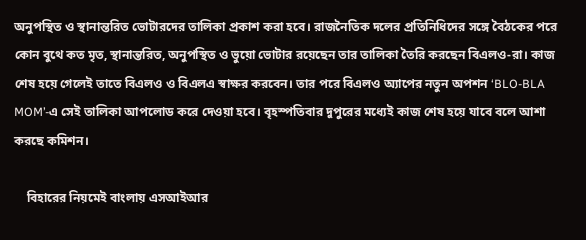অনুপস্থিত ও স্থানান্তরিত ভোটারদের তালিকা প্রকাশ করা হবে। রাজনৈতিক দলের প্রতিনিধিদের সঙ্গে বৈঠকের পরে কোন বুথে কত মৃত, স্থানান্তরিত, অনুপস্থিত ও ভুয়ো ভোটার রয়েছেন তার তালিকা তৈরি করছেন বিএলও-রা। কাজ শেষ হয়ে গেলেই তাতে বিএলও ও বিএলএ স্বাক্ষর করবেন। তার পরে বিএলও অ্যাপের নতুন অপশন ‘BLO-BLA MOM’-এ সেই তালিকা আপলোড করে দেওয়া হবে। বৃহস্পতিবার দুপুরের মধ্যেই কাজ শেষ হয়ে যাবে বলে আশা করছে কমিশন।

    বিহারের নিয়মেই বাংলায় এসআইআর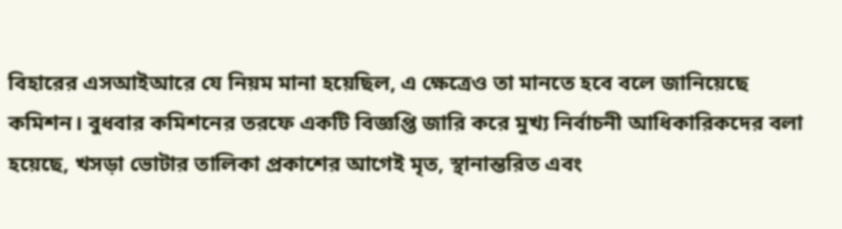বিহারের এসআইআরে যে নিয়ম মানা হয়েছিল, এ ক্ষেত্রেও তা মানতে হবে বলে জানিয়েছে কমিশন। বুধবার কমিশনের তরফে একটি বিজ্ঞপ্তি জারি করে মুখ্য নির্বাচনী আধিকারিকদের বলা হয়েছে, খসড়া ভোটার তালিকা প্রকাশের আগেই মৃত, স্থানান্তরিত এবং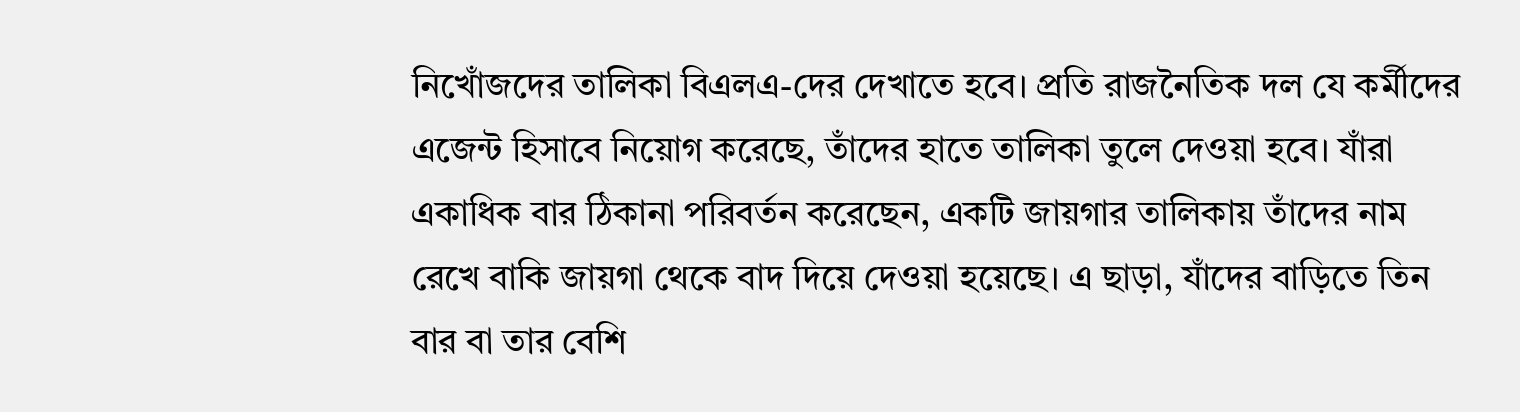নিখোঁজদের তালিকা বিএলএ-দের দেখাতে হবে। প্রতি রাজনৈতিক দল যে কর্মীদের এজেন্ট হিসাবে নিয়োগ করেছে, তাঁদের হাতে তালিকা তুলে দেওয়া হবে। যাঁরা একাধিক বার ঠিকানা পরিবর্তন করেছেন, একটি জায়গার তালিকায় তাঁদের নাম রেখে বাকি জায়গা থেকে বাদ দিয়ে দেওয়া হয়েছে। এ ছাড়া, যাঁদের বাড়িতে তিন বার বা তার বেশি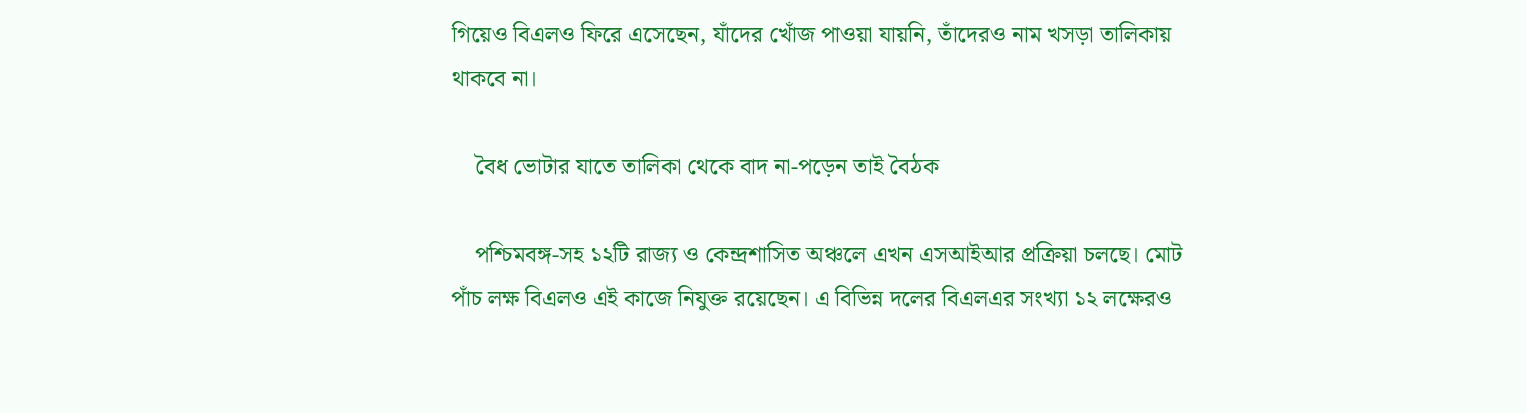গিয়েও বিএলও ফিরে এসেছেন, যাঁদের খোঁজ পাওয়া যায়নি, তাঁদেরও নাম খসড়া তালিকায় থাকবে না।

    বৈধ ভোটার যাতে তালিকা থেকে বাদ না-পড়েন তাই বৈঠক

    পশ্চিমবঙ্গ-সহ ১২টি রাজ্য ও কেন্দ্রশাসিত অঞ্চলে এখন এসআইআর প্রক্রিয়া চলছে। মোট পাঁচ লক্ষ বিএলও এই কাজে নিযুক্ত রয়েছেন। এ বিভিন্ন দলের বিএলএর সংখ্যা ১২ লক্ষেরও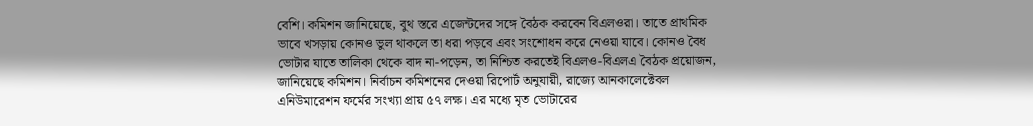বেশি। কমিশন জানিয়েছে, বুথ স্তরে এজেন্টদের সঙ্গে বৈঠক করবেন বিএলওরা। তাতে প্রাথমিক ভাবে খসড়ায় কোনও ভুল থাকলে তা ধরা পড়বে এবং সংশোধন করে নেওয়া যাবে। কোনও বৈধ ভোটার যাতে তালিকা থেকে বাদ না-পড়েন, তা নিশ্চিত করতেই বিএলও-বিএলএ বৈঠক প্রয়োজন, জানিয়েছে কমিশন। নির্বাচন কমিশনের দেওয়া রিপোর্ট অনুযায়ী, রাজ্যে আনকালেক্টেবল এনিউমারেশন ফর্মের সংখ্যা প্রায় ৫৭ লক্ষ। এর মধ্যে মৃত ভোটারের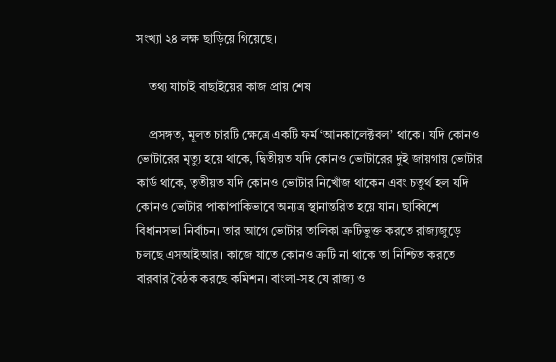সংখ্যা ২৪ লক্ষ ছাড়িয়ে গিয়েছে।

    তথ্য যাচাই বাছাইয়ের কাজ প্রায় শেষ

    প্রসঙ্গত, মূলত চারটি ক্ষেত্রে একটি ফর্ম ‘আনকালেক্টবল’ থাকে। যদি কোনও ভোটারের মৃত্যু হয়ে থাকে, দ্বিতীয়ত যদি কোনও ভোটারের দুই জায়গায় ভোটার কার্ড থাকে, তৃতীয়ত যদি কোনও ভোটার নিখোঁজ থাকেন এবং চতুর্থ হল যদি কোনও ভোটার পাকাপাকিভাবে অন্যত্র স্থানান্তরিত হয়ে যান। ছাব্বিশে বিধানসভা নির্বাচন। তার আগে ভোটার তালিকা ত্রুটিভুক্ত করতে রাজ্যজুড়ে চলছে এসআইআর। কাজে যাতে কোনও ত্রুটি না থাকে তা নিশ্চিত করতে বারবার বৈঠক করছে কমিশন। বাংলা-সহ যে রাজ্য ও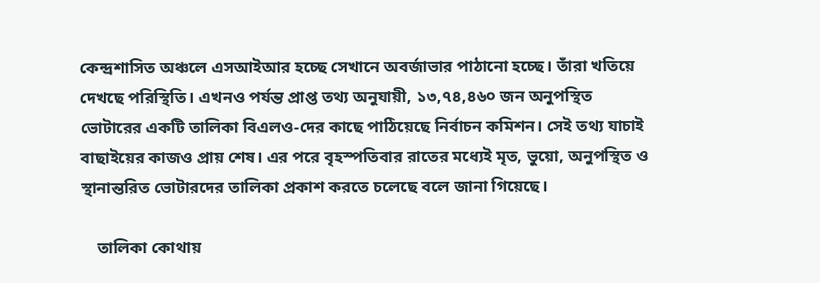কেন্দ্রশাসিত অঞ্চলে এসআইআর হচ্ছে সেখানে অবর্জাভার পাঠানো হচ্ছে। তাঁরা খতিয়ে দেখছে পরিস্থিতি। এখনও পর্যন্ত প্রাপ্ত তথ্য অনুযায়ী, ১৩,৭৪,৪৬০ জন অনুপস্থিত ভোটারের একটি তালিকা বিএলও-দের কাছে পাঠিয়েছে নির্বাচন কমিশন। সেই তথ্য যাচাই বাছাইয়ের কাজও প্রায় শেষ। এর পরে বৃহস্পতিবার রাতের মধ্যেই মৃত, ভুয়ো, অনুপস্থিত ও স্থানান্তরিত ভোটারদের তালিকা প্রকাশ করতে চলেছে বলে জানা গিয়েছে।

    তালিকা কোথায়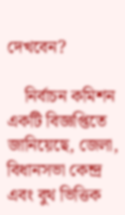দেখবেন?

    নির্বাচন কমিশন একটি বিজ্ঞপ্তিতে জানিয়েছে, জেলা, বিধানসভা কেন্দ্র এবং বুথ ভিত্তিক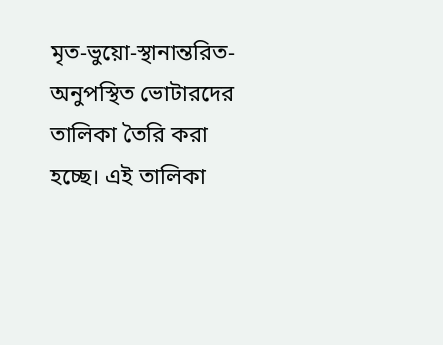মৃত-ভুয়ো-স্থানান্তরিত-অনুপস্থিত ভোটারদের তালিকা তৈরি করা হচ্ছে। এই তালিকা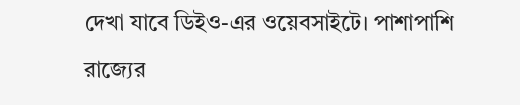দেখা যাবে ডিইও-এর ওয়েবসাইটে। পাশাপাশি রাজ্যের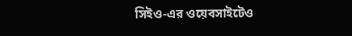সিইও-এর ওয়েবসাইটেও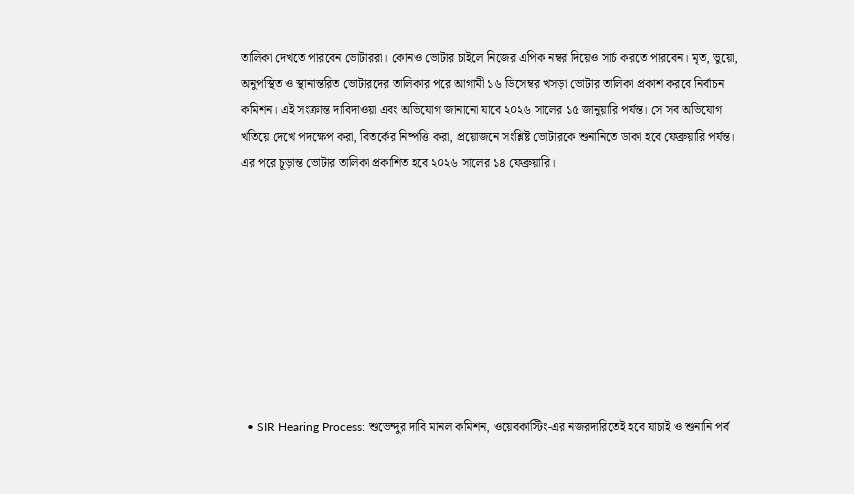তালিকা দেখতে পারবেন ভোটাররা। কোনও ভোটার চাইলে নিজের এপিক নম্বর দিয়েও সার্চ করতে পারবেন। মৃত, ভুয়ো, অনুপস্থিত ও স্থানান্তরিত ভোটারদের তালিকার পরে আগামী ১৬ ডিসেম্বর খসড়া ভোটার তালিকা প্রকাশ করবে নির্বাচন কমিশন। এই সংক্রান্ত দাবিদাওয়া এবং অভিযোগ জানানো যাবে ২০২৬ সালের ১৫ জানুয়ারি পর্যন্ত। সে সব অভিযোগ খতিয়ে দেখে পদক্ষেপ করা, বিতর্কের নিষ্পত্তি করা, প্রয়োজনে সংশ্লিষ্ট ভোটারকে শুনানিতে ডাকা হবে ফেব্রুয়ারি পর্যন্ত। এর পরে চূড়ান্ত ভোটার তালিকা প্রকাশিত হবে ২০২৬ সালের ১৪ ফেব্রুয়ারি।









  • SIR Hearing Process: শুভেন্দুর দাবি মানল কমিশন, ওয়েবকাস্টিং-এর নজরদারিতেই হবে যাচাই ও শুনানি পর্ব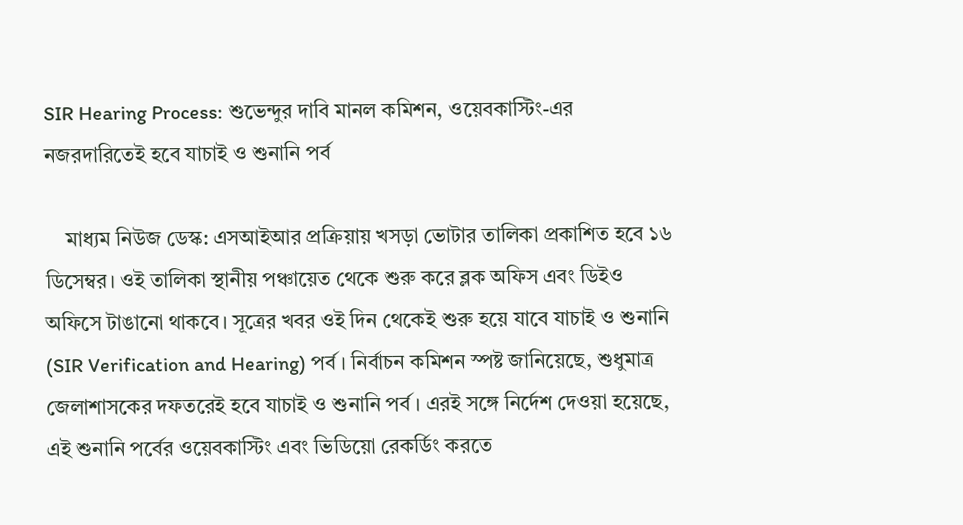SIR Hearing Process: শুভেন্দুর দাবি মানল কমিশন, ওয়েবকাস্টিং-এর নজরদারিতেই হবে যাচাই ও শুনানি পর্ব

    মাধ্যম নিউজ ডেস্ক: এসআইআর প্রক্রিয়ায় খসড়া ভোটার তালিকা প্রকাশিত হবে ১৬ ডিসেম্বর। ওই তালিকা স্থানীয় পঞ্চায়েত থেকে শুরু করে ব্লক অফিস এবং ডিইও অফিসে টাঙানো থাকবে। সূত্রের খবর ওই দিন থেকেই শুরু হয়ে যাবে যাচাই ও শুনানি (SIR Verification and Hearing) পর্ব‌। নির্বাচন কমিশন স্পষ্ট জানিয়েছে, শুধুমাত্র জেলাশাসকের দফতরেই হবে যাচাই ও শুনানি পর্ব। এরই সঙ্গে নির্দেশ দেওয়া হয়েছে, এই শুনানি পর্বের ওয়েবকাস্টিং এবং ভিডিয়ো রেকর্ডিং করতে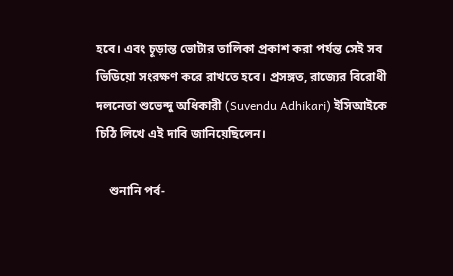হবে। এবং চূড়ান্ত ভোটার তালিকা প্রকাশ করা পর্যন্ত সেই সব ভিডিয়ো সংরক্ষণ করে রাখতে হবে। প্রসঙ্গত, রাজ্যের বিরোধী দলনেতা শুভেন্দু অধিকারী (Suvendu Adhikari) ইসিআইকে চিঠি লিখে এই দাবি জানিয়েছিলেন।

    শুনানি পর্ব-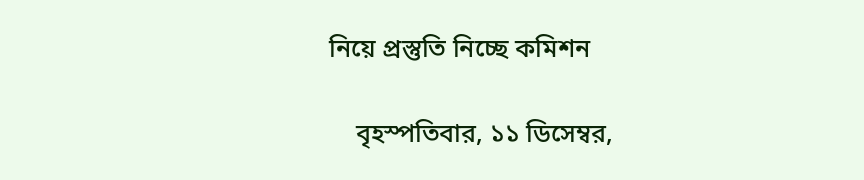নিয়ে প্রস্তুতি নিচ্ছে কমিশন

    বৃহস্পতিবার, ১১ ডিসেম্বর,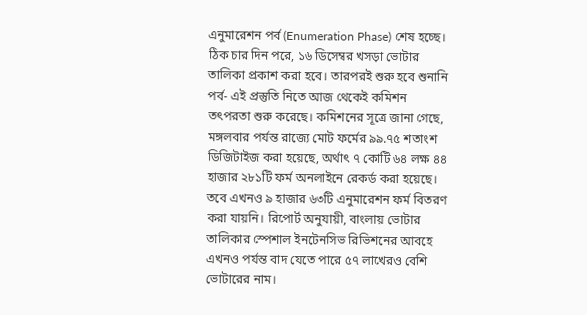এনুমারেশন পর্ব (Enumeration Phase) শেষ হচ্ছে। ঠিক চার দিন পরে, ১৬ ডিসেম্বর খসড়া ভোটার তালিকা প্রকাশ করা হবে। তারপরই শুরু হবে শুনানি পর্ব- এই প্রস্তুতি নিতে আজ থেকেই কমিশন তৎপরতা শুরু করেছে। কমিশনের সূত্রে জানা গেছে, মঙ্গলবার পর্যন্ত রাজ্যে মোট ফর্মের ৯৯.৭৫ শতাংশ ডিজিটাইজ করা হয়েছে, অর্থাৎ ৭ কোটি ৬৪ লক্ষ ৪৪ হাজার ২৮১টি ফর্ম অনলাইনে রেকর্ড করা হয়েছে। তবে এখনও ৯ হাজার ৬৩টি এনুমারেশন ফর্ম বিতরণ করা যায়নি। রিপোর্ট অনুযায়ী, বাংলায় ভোটার তালিকার স্পেশাল ইনটেনসিভ রিভিশনের আবহে এখনও পর্যন্ত বাদ যেতে পারে ৫৭ লাখেরও বেশি ভোটারের নাম।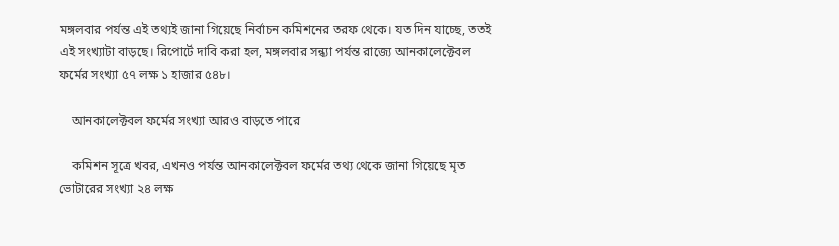মঙ্গলবার পর্যন্ত এই তথ্যই জানা গিয়েছে নির্বাচন কমিশনের তরফ থেকে। যত দিন যাচ্ছে, ততই এই সংখ্যাটা বাড়ছে। রিপোর্টে দাবি করা হল, মঙ্গলবার সন্ধ্যা পর্যন্ত রাজ্যে আনকালেক্টেবল ফর্মের সংখ্যা ৫৭ লক্ষ ১ হাজার ৫৪৮।

    আনকালেক্টবল ফর্মের সংখ্যা আরও বাড়তে পারে

    কমিশন সূত্রে খবর, এখনও পর্যন্ত আনকালেক্টবল ফর্মের তথ্য থেকে জানা গিয়েছে মৃত ভোটারের সংখ্যা ২৪ লক্ষ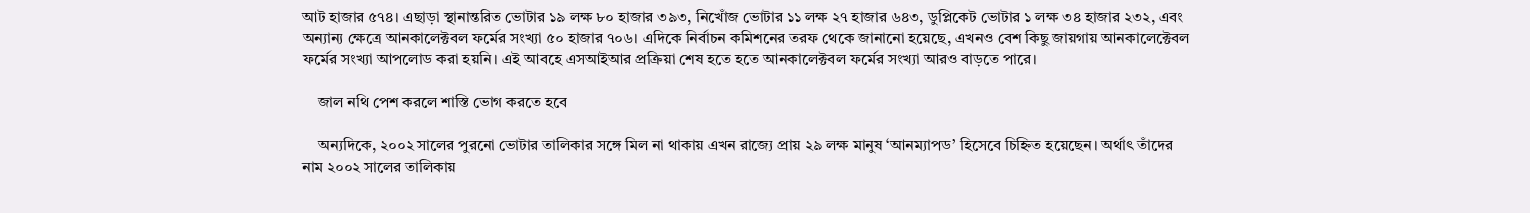আট হাজার ৫৭৪। এছাড়া স্থানান্তরিত ভোটার ১৯ লক্ষ ৮০ হাজার ৩৯৩, নিখোঁজ ভোটার ১১ লক্ষ ২৭ হাজার ৬৪৩, ডুপ্লিকেট ভোটার ১ লক্ষ ৩৪ হাজার ২৩২, এবং অন্যান্য ক্ষেত্রে আনকালেক্টবল ফর্মের সংখ্যা ৫০ হাজার ৭০৬। এদিকে নির্বাচন কমিশনের তরফ থেকে জানানো হয়েছে, এখনও বেশ কিছু জায়গায় আনকালেক্টেবল ফর্মের সংখ্যা আপলোড করা হয়নি। এই আবহে এসআইআর প্রক্রিয়া শেষ হতে হতে আনকালেক্টবল ফর্মের সংখ্যা আরও বাড়তে পারে।

    জাল নথি পেশ করলে শাস্তি ভোগ করতে হবে

    অন্যদিকে, ২০০২ সালের পুরনো ভোটার তালিকার সঙ্গে মিল না থাকায় এখন রাজ্যে প্রায় ২৯ লক্ষ মানুষ ‘আনম্যাপড’ হিসেবে চিহ্নিত হয়েছেন। অর্থাৎ তাঁদের নাম ২০০২ সালের তালিকায়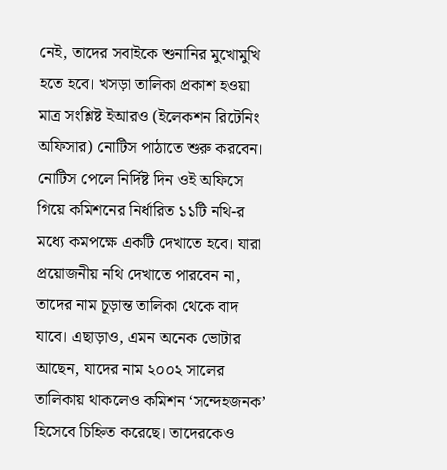নেই, তাদের সবাইকে শুনানির মুখোমুখি হতে হবে। খসড়া তালিকা প্রকাশ হওয়া মাত্র সংশ্লিষ্ট ইআরও (ইলেকশন রিটেনিং অফিসার) নোটিস পাঠাতে শুরু করবেন। নোটিস পেলে নির্দিষ্ট দিন ওই অফিসে গিয়ে কমিশনের নির্ধারিত ১১টি নথি-র মধ্যে কমপক্ষে একটি দেখাতে হবে। যারা প্রয়োজনীয় নথি দেখাতে পারবেন না, তাদের নাম চূড়ান্ত তালিকা থেকে বাদ যাবে। এছাড়াও, এমন অনেক ভোটার আছেন, যাদের নাম ২০০২ সালের তালিকায় থাকলেও কমিশন ‘সন্দেহজনক’ হিসেবে চিহ্নিত করেছে। তাদেরকেও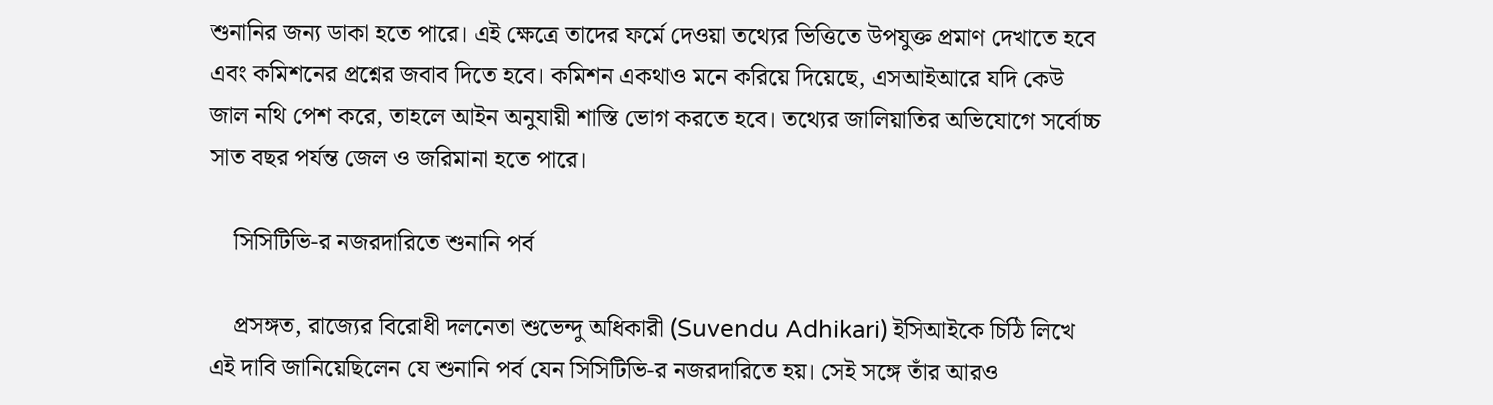শুনানির জন্য ডাকা হতে পারে। এই ক্ষেত্রে তাদের ফর্মে দেওয়া তথ্যের ভিত্তিতে উপযুক্ত প্রমাণ দেখাতে হবে এবং কমিশনের প্রশ্নের জবাব দিতে হবে। কমিশন একথাও মনে করিয়ে দিয়েছে, এসআইআরে যদি কেউ জাল নথি পেশ করে, তাহলে আইন অনুযায়ী শাস্তি ভোগ করতে হবে। তথ্যের জালিয়াতির অভিযোগে সর্বোচ্চ সাত বছর পর্যন্ত জেল ও জরিমানা হতে পারে।

    সিসিটিভি-র নজরদারিতে শুনানি পর্ব

    প্রসঙ্গত, রাজ্যের বিরোধী দলনেতা শুভেন্দু অধিকারী (Suvendu Adhikari) ইসিআইকে চিঠি লিখে এই দাবি জানিয়েছিলেন যে শুনানি পর্ব যেন সিসিটিভি-র নজরদারিতে হয়। সেই সঙ্গে তাঁর আরও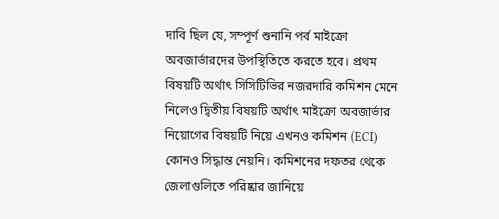দাবি ছিল যে, সম্পূর্ণ শুনানি পর্ব মাইক্রো অবজার্ভারদের উপস্থিতিতে করতে হবে। প্রথম বিষয়টি অর্থাৎ সিসিটিভির নজরদারি কমিশন মেনে নিলেও দ্বিতীয় বিষয়টি অর্থাৎ মাইক্রো অবজার্ভার নিয়োগের বিষয়টি নিয়ে এখনও কমিশন (ECI) কোনও সিদ্ধান্ত নেয়নি। কমিশনের দফতর থেকে জেলাগুলিতে পরিষ্কার জানিয়ে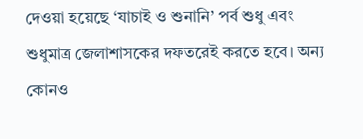দেওয়া হয়েছে ‘যাচাই ও শুনানি’ পর্ব শুধু এবং শুধুমাত্র জেলাশাসকের দফতরেই করতে হবে। অন্য কোনও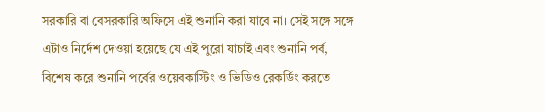সরকারি বা বেসরকারি অফিসে এই শুনানি করা যাবে না। সেই সঙ্গে সঙ্গে এটাও নির্দেশ দেওয়া হয়েছে যে এই পুরো যাচাই এবং শুনানি পর্ব, বিশেষ করে শুনানি পর্বের ওয়েবকাস্টিং ও ভিডিও রেকর্ডিং করতে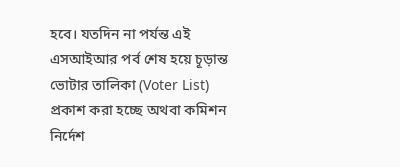হবে। যতদিন না পর্যন্ত এই এসআইআর পর্ব শেষ হয়ে চূড়ান্ত ভোটার তালিকা (Voter List) প্রকাশ করা হচ্ছে অথবা কমিশন নির্দেশ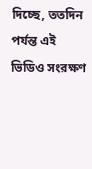দিচ্ছে, ততদিন পর্যন্ত এই ভিডিও সংরক্ষণ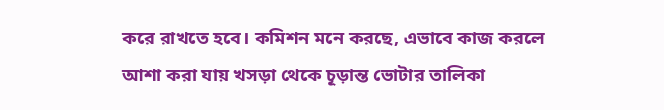করে রাখতে হবে। কমিশন মনে করছে, এভাবে কাজ করলে আশা করা যায় খসড়া থেকে চূড়ান্ত ভোটার তালিকা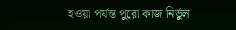হওয়া পর্যন্ত পুরো কাজ নির্ভুল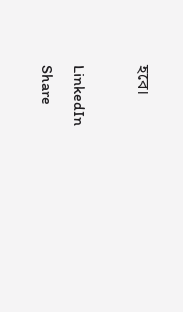হবে।

LinkedIn
Share